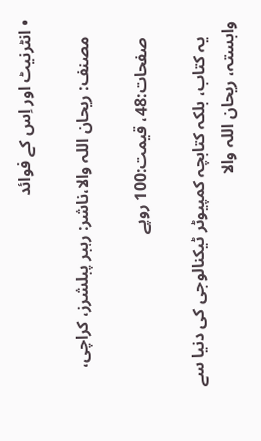• انٹرنیٹ اور اِس کے فوائد

    مصنف: ریحان اللہ والا،ناشر: رہبر پبلشرز، کراچی،

    صفحات:48، قیمت:100 روپے

    یہ کتاب، بلکہ کتابچہ کمپیوٹر ٹیکنالوجی کی دنیا سے وابستہ، ریحان اللہ والا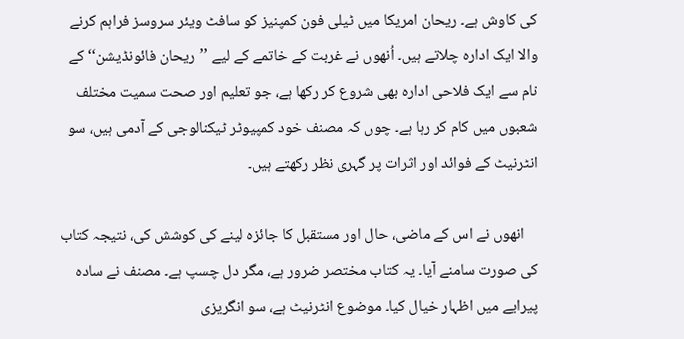کی کاوش ہے۔ ریحان امریکا میں ٹیلی فون کمپنیز کو سافٹ ویئر سروسز فراہم کرنے والا ایک ادارہ چلاتے ہیں۔ اُنھوں نے غربت کے خاتمے کے لیے ’’ریحان فائونڈیشن‘‘ کے نام سے ایک فلاحی ادارہ بھی شروع کر رکھا ہے، جو تعلیم اور صحت سمیت مختلف شعبوں میں کام کر رہا ہے۔ چوں کہ مصنف خود کمپیوٹر ٹیکنالوجی کے آدمی ہیں، سو انٹرنیٹ کے فوائد اور اثرات پر گہری نظر رکھتے ہیں۔

    انھوں نے اس کے ماضی، حال اور مستقبل کا جائزہ لینے کی کوشش کی، نتیجہ کتاب کی صورت سامنے آیا۔ یہ کتاب مختصر ضرور ہے، مگر دل چسپ ہے۔ مصنف نے سادہ پیرایے میں اظہار خیال کیا۔ موضوع انٹرنیٹ ہے، سو انگریزی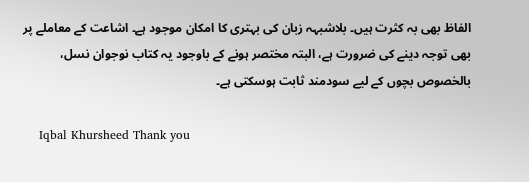الفاظ بھی بہ کثرت ہیں۔ بلاشبہہ زبان کی بہتری کا امکان موجود ہے۔ اشاعت کے معاملے پر بھی توجہ دینے کی ضرورت ہے، البتہ مختصر ہونے کے باوجود یہ کتاب نوجوان نسل، بالخصوص بچوں کے لیے سودمند ثابت ہوسکتی ہے۔

    Iqbal Khursheed Thank you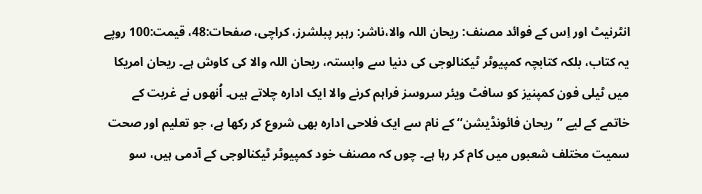انٹرنیٹ اور اِس کے فوائد مصنف: ریحان اللہ والا،ناشر: رہبر پبلشرز، کراچی، صفحات:48، قیمت:100 روپے یہ کتاب، بلکہ کتابچہ کمپیوٹر ٹیکنالوجی کی دنیا سے وابستہ، ریحان اللہ والا کی کاوش ہے۔ ریحان امریکا میں ٹیلی فون کمپنیز کو سافٹ ویئر سروسز فراہم کرنے والا ایک ادارہ چلاتے ہیں۔ اُنھوں نے غربت کے خاتمے کے لیے ’’ریحان فائونڈیشن‘‘ کے نام سے ایک فلاحی ادارہ بھی شروع کر رکھا ہے، جو تعلیم اور صحت سمیت مختلف شعبوں میں کام کر رہا ہے۔ چوں کہ مصنف خود کمپیوٹر ٹیکنالوجی کے آدمی ہیں، سو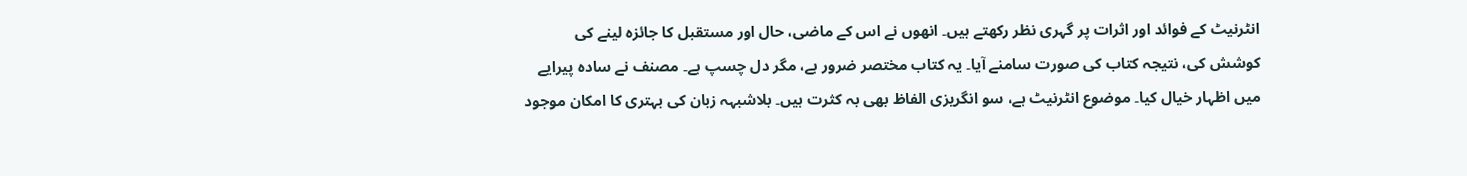انٹرنیٹ کے فوائد اور اثرات پر گہری نظر رکھتے ہیں۔ انھوں نے اس کے ماضی، حال اور مستقبل کا جائزہ لینے کی کوشش کی، نتیجہ کتاب کی صورت سامنے آیا۔ یہ کتاب مختصر ضرور ہے، مگر دل چسپ ہے۔ مصنف نے سادہ پیرایے میں اظہار خیال کیا۔ موضوع انٹرنیٹ ہے، سو انگریزی الفاظ بھی بہ کثرت ہیں۔ بلاشبہہ زبان کی بہتری کا امکان موجود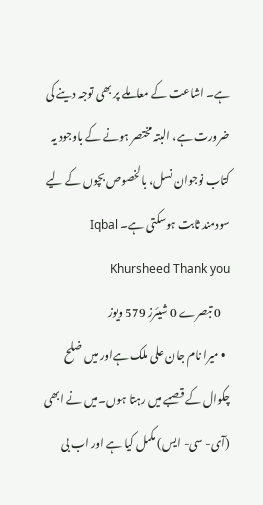ہے۔ اشاعت کے معاملے پر بھی توجہ دینے کی ضرورت ہے، البتہ مختصر ہونے کے باوجود یہ کتاب نوجوان نسل، بالخصوص بچوں کے لیے سودمند ثابت ہوسکتی ہے۔ Iqbal Khursheed Thank you
    0 تبصرے 0 شیئرز 579 ویوز
  • میرا نام جان علی ملک ہےاور میں ضلح چکوال کے قصبے میں رہتا ہوں۔میں نے ابھی (آی- سی- ایس) مکمل کیا ہے اور اب بی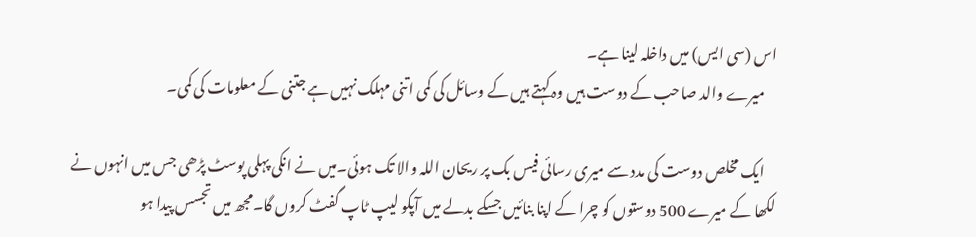اس (سی ایس) میں داخلہ لینا ہے۔
    میرے والد صاحب کے دوست ہیں وہ کہتے ہیں کے وسائل کی کمی اتنی مہلک نہیں ہے جتنی کے معلومات کی کمی۔

    ایک مخلص دوست کی مدد سے میری رسائی فیس بک پر ریحان اللہ والا تک ہوئی۔میں نے انکی پہلی پوسٹ پڑھی جس میں انہوں نے لکھا کے میرے 500 دوستوں کو چرا کے اپنا بنائیں جسکے بدلے میں آپکو لیپ ٹاپ گفٹ کروں گا۔مجھ میں تجسس پیدا ہو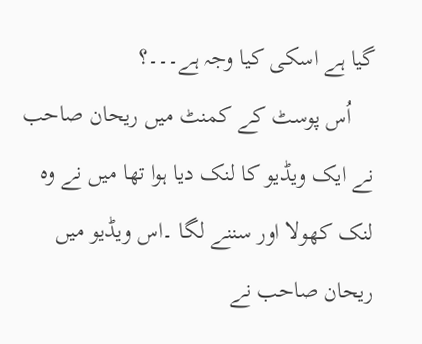گیا ہے اسکی کیا وجہ ہے۔۔۔؟
    اُس پوسٹ کے کمنٹ میں ریحان صاحب نے ایک ویڈیو کا لنک دیا ہوا تھا میں نے وہ لنک کھولا اور سننے لگا ۔اس ویڈیو میں ریحان صاحب نے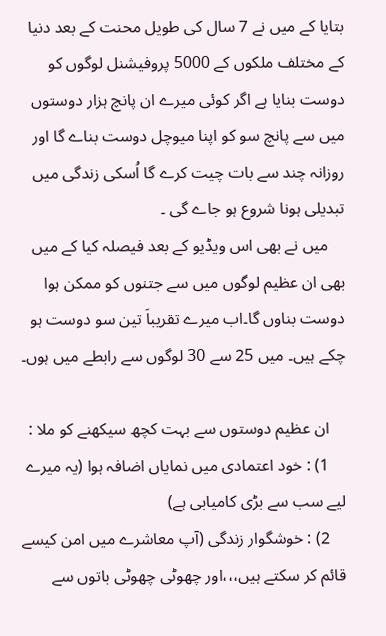بتایا کے میں نے 7 سال کی طویل محنت کے بعد دنیا کے مختلف ملکوں کے 5000 پروفیشنل لوگوں کو دوست بنایا ہے اگر کوئی میرے ان پانچ ہزار دوستوں میں سے پانچ سو کو اپنا میوچل دوست بناے گا اور روزانہ چند سے بات چیت کرے گا اُسکی زندگی میں تبدیلی ہونا شروع ہو جاے گی ۔
    میں نے بھی اس ویڈیو کے بعد فیصلہ کیا کے میں بھی ان عظیم لوگوں میں سے جتنوں کو ممکن ہوا دوست بناوں گا۔اب میرے تقریباَ تین سو دوست ہو چکے ہیں۔ میں 25 سے 30 لوگوں سے رابطے میں ہوں۔

    ان عظیم دوستوں سے بہت کچھ سیکھنے کو ملا :
    1) : خود اعتمادی میں نمایاں اضافہ ہوا (یہ میرے لیے سب سے بڑی کامیابی ہے)
    2) : خوشگوار زندگی (آپ معاشرے میں امن کیسے قائم کر سکتے ہیں،،،اور چھوٹی چھوٹی باتوں سے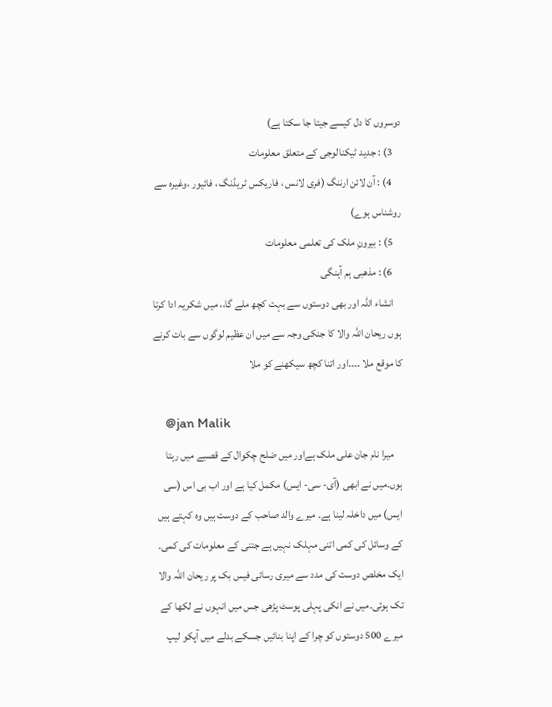دوسروں کا دل کیسے جیتا جا سکتا ہے)
    3) : جدید ٹیکنالوجی کے متعلق معلومات
    4) : آن لائن ارننگ (فری لانس ، فاریکس ٹریڈنگ ، فائیور ،وغیرہ سے روشناس ہوے)
    5) : بیرونِ ملک کی تعلمی معلومات
    6) : مذھبی ہم آہنگی
    انشاء اللہ اور بھی دوستوں سے بہت کچھ ملے گا،، میں شکریہ ادا کرتا ہوں ریحان اللہ والا کا جنکی وجہ سے میں ان عظیم لوگوں سے بات کرنے کا موقع ملا ۔۔۔۔اور اتنا کچھ سیکھنے کو ملا

    @jan Malik
    میرا نام جان علی ملک ہےاور میں ضلح چکوال کے قصبے میں رہتا ہوں۔میں نے ابھی (آی- سی- ایس) مکمل کیا ہے اور اب بی اس (سی ایس) میں داخلہ لینا ہے۔ میرے والد صاحب کے دوست ہیں وہ کہتے ہیں کے وسائل کی کمی اتنی مہلک نہیں ہے جتنی کے معلومات کی کمی۔ ایک مخلص دوست کی مدد سے میری رسائی فیس بک پر ریحان اللہ والا تک ہوئی۔میں نے انکی پہلی پوسٹ پڑھی جس میں انہوں نے لکھا کے میرے 500 دوستوں کو چرا کے اپنا بنائیں جسکے بدلے میں آپکو لیپ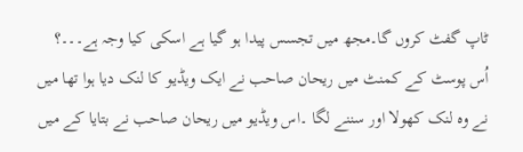ٹاپ گفٹ کروں گا۔مجھ میں تجسس پیدا ہو گیا ہے اسکی کیا وجہ ہے۔۔۔؟ اُس پوسٹ کے کمنٹ میں ریحان صاحب نے ایک ویڈیو کا لنک دیا ہوا تھا میں نے وہ لنک کھولا اور سننے لگا ۔اس ویڈیو میں ریحان صاحب نے بتایا کے میں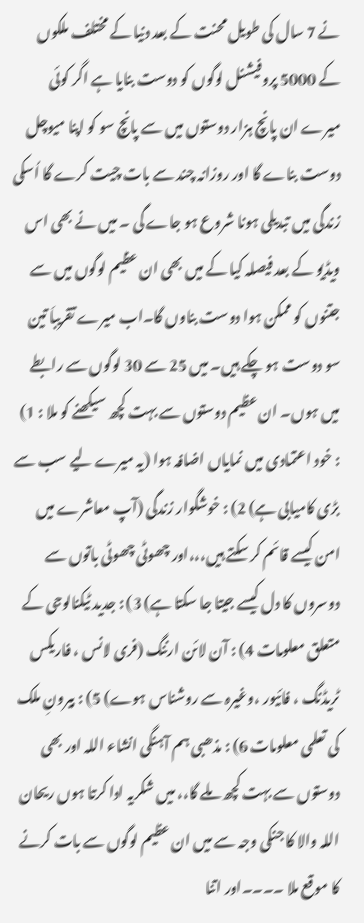نے 7 سال کی طویل محنت کے بعد دنیا کے مختلف ملکوں کے 5000 پروفیشنل لوگوں کو دوست بنایا ہے اگر کوئی میرے ان پانچ ہزار دوستوں میں سے پانچ سو کو اپنا میوچل دوست بناے گا اور روزانہ چند سے بات چیت کرے گا اُسکی زندگی میں تبدیلی ہونا شروع ہو جاے گی ۔ میں نے بھی اس ویڈیو کے بعد فیصلہ کیا کے میں بھی ان عظیم لوگوں میں سے جتنوں کو ممکن ہوا دوست بناوں گا۔اب میرے تقریباَ تین سو دوست ہو چکے ہیں۔ میں 25 سے 30 لوگوں سے رابطے میں ہوں۔ ان عظیم دوستوں سے بہت کچھ سیکھنے کو ملا : 1) : خود اعتمادی میں نمایاں اضافہ ہوا (یہ میرے لیے سب سے بڑی کامیابی ہے) 2) : خوشگوار زندگی (آپ معاشرے میں امن کیسے قائم کر سکتے ہیں،،،اور چھوٹی چھوٹی باتوں سے دوسروں کا دل کیسے جیتا جا سکتا ہے) 3) : جدید ٹیکنالوجی کے متعلق معلومات 4) : آن لائن ارننگ (فری لانس ، فاریکس ٹریڈنگ ، فائیور ،وغیرہ سے روشناس ہوے) 5) : بیرونِ ملک کی تعلمی معلومات 6) : مذھبی ہم آہنگی انشاء اللہ اور بھی دوستوں سے بہت کچھ ملے گا،، میں شکریہ ادا کرتا ہوں ریحان اللہ والا کا جنکی وجہ سے میں ان عظیم لوگوں سے بات کرنے کا موقع ملا ۔۔۔۔اور اتنا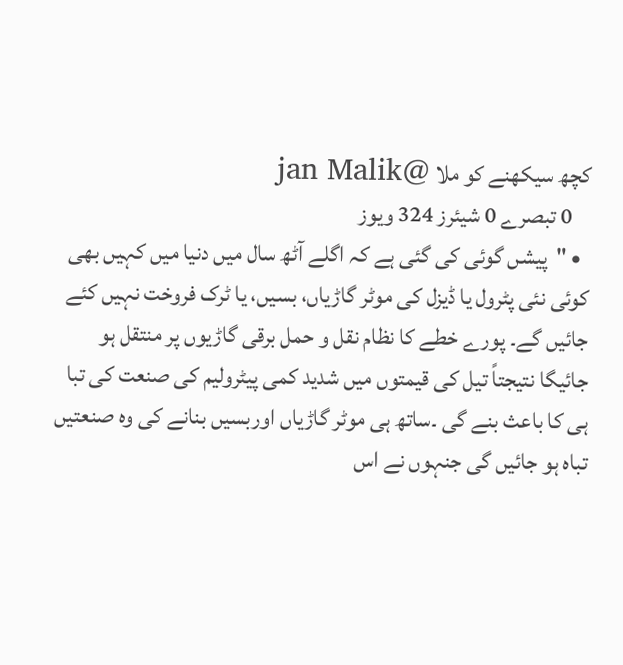کچھ سیکھنے کو ملا @jan Malik
    0 تبصرے 0 شیئرز 324 ویوز
  • "پیشں گوئی کی گئی ہے کہ اگلے آٹھ سال میں دنیا میں کہیں بھی کوئی نئی پٹرول یا ڈیزل کی موٹر گاڑیاں، بسیں، یا ٹرک فروخت نہیں کئے جائیں گے۔ پورے خطے کا نظام نقل و حمل برقی گاڑیوں پر منتقل ہو جائیگا نتیجتاً تیل کی قیمتوں میں شدید کمی پیٹرولیم کی صنعت کی تبا ہی کا باعث بنے گی ۔ساتھ ہی موٹر گاڑیاں اوربسیں بنانے کی وہ صنعتیں تباہ ہو جائیں گی جنہوں نے اس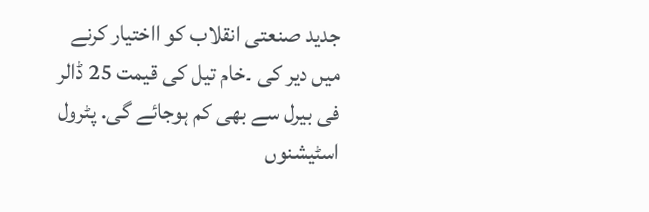جدید صنعتی انقلاب کو ااختیار کرنے میں دیر کی ۔خام تیل کی قیمت 25 ڈالر فی بیرل سے بھی کم ہوجائے گی. پٹرول اسٹیشنوں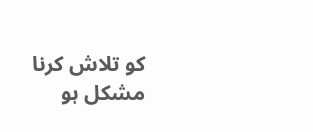کو تلاش کرنا مشکل ہو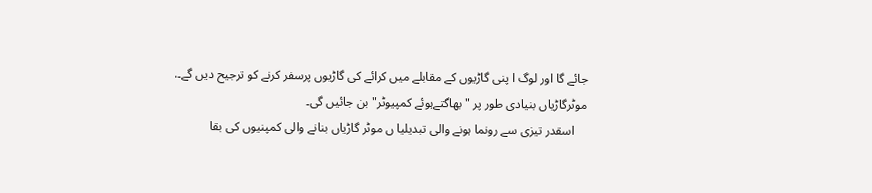جائے گا اور لوگ ا پنی گاڑیوں کے مقابلے میں کرائے کی گاڑیوں پرسفر کرنے کو ترجیح دیں گے۔. موٹرگاڑیاں بنیادی طور پر "بھاگتےہوئے کمپیوٹر" بن جائیں گی۔
    اسقدر تیزی سے رونما ہونے والی تبدیلیا ں موٹر گاڑیاں بنانے والی کمپنیوں کی بقا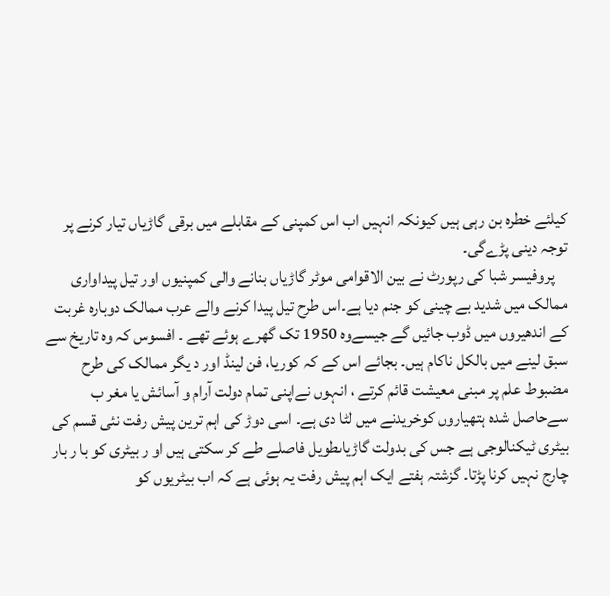کیلئے خطرہ بن رہی ہیں کیونکہ انہیں اب اس کمپنی کے مقابلے میں برقی گاڑیاں تیار کرنے پر توجہ دینی پڑےگی۔
    پروفیسر شبا کی رپورٹ نے بین الاقوامی موٹر گاڑیاں بنانے والی کمپنیوں اور تیل پیداواری ممالک میں شدید بے چینی کو جنم دیا ہے۔اس طرح تیل پیدا کرنے والے عرب ممالک دوبارہ غربت کے اندھیروں میں ڈوب جائیں گے جیسےوہ 1950 تک گھرے ہوئے تھے ۔ افسوس کہ وہ تاریخ سے سبق لینے میں بالکل ناکام ہیں۔ بجائے اس کے کہ کوریا، فن لینڈ اور د یگر ممالک کی طرح مضبوط علم پر مبنی معیشت قائم کرتے ، انہوں نےاپنی تمام دولت آرام و آسائش یا مغر ب سےحاصل شدہ ہتھیاروں کوخریدنے میں لٹا دی ہے۔ اسی دوڑ کی اہم ترین پیش رفت نئی قسم کی بیٹری ٹیکنالوجی ہے جس کی بدولت گاڑیاںطویل فاصلے طے کر سکتی ہیں او ر بیٹری کو با ر بار چارج نہیں کرنا پڑتا۔ گزشتہ ہفتے ایک اہم پیش رفت یہ ہوئی ہے کہ اب بیٹریوں کو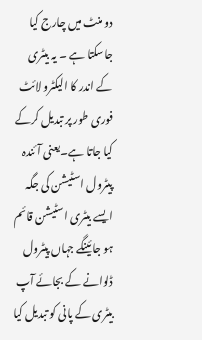دو منٹ میں چارج کیا جاسکتا ہے ۔ یہ بیٹری کے اندر کا الیکٹرو لائٹ فوری طور پر تبدیل کرکے کیا جاتا ہے۔یعنی آئندہ پیٹرول اسٹیشن کی جگہ ایسے بیٹری اسٹیشن قائم ہو جائینگے جہاں پیٹرول ڈلوانے کے بجائے آپ بیٹری کے پانی کو تبدیل کیا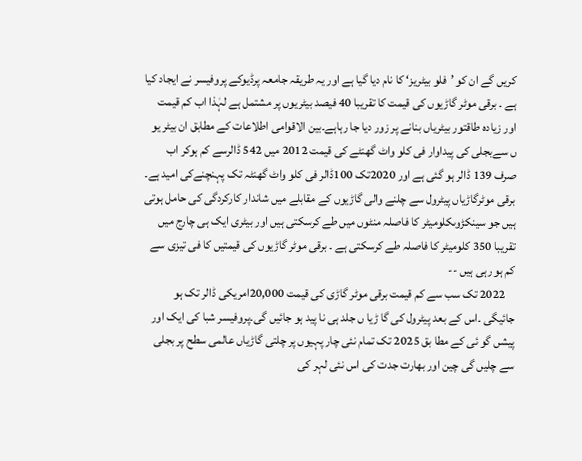کریں گے ان کو ’فلو بیٹریز‘ کا نام دیا گیا ہے اور یہ طریقہ جامعہ پرڈیوکے پروفیسر نے ایجاد کیا ہے ۔ برقی موٹر گاڑیوں کی قیمت کا تقریبا 40 فیصد بیٹریوں پر مشتمل ہے لہٰذا اب کم قیمت اور زیادہ طاقتور بیٹریاں بنانے پر زور دیا جا رہاہے۔بین الاقوامی اطلاعات کے مطابق ان بیٹر یو ں سےبجلی کی پیداوار فی کلو واٹ گھنٹے کی قیمت 2012 میں 542 ڈالرسے کم ہوکر اب صرف 139 ڈالر ہو گئی ہے اور 2020تک 100ڈالر فی کلو واٹ گھنٹہ تک پہنچنےکی امید ہے۔ برقی موٹرگاڑیاں پیٹرول سے چلنے والی گاڑیوں کے مقابلے میں شاندار کارکردگی کی حامل ہوتی ہیں جو سینکڑوںکلومیٹر کا فاصلہ منٹوں میں طے کرسکتی ہیں اور بیٹری ایک ہی چارج میں تقریبا 350 کلومیٹر کا فاصلہ طے کرسکتی ہے ۔ برقی موٹر گاڑیوں کی قیمتیں کا فی تیزی سے کم ہو رہی ہیں --
    2022 تک سب سے کم قیمت برقی موٹر گاڑی کی قیمت 20,000امریکی ڈالر تک ہو جائیگی ۔اس کے بعد پیٹرول کی گا ڑیا ں جلد ہی نا پید ہو جائیں گی۔پروفیسر شبا کی ایک اور پیشں گو ئی کے مطا بق 2025 تک تمام نئی چار پہیوں پر چلتی گاڑیاں عالمی سطح پر بجلی سے چلیں گی چین اور بھارت جدت کی اس نئی لہر کی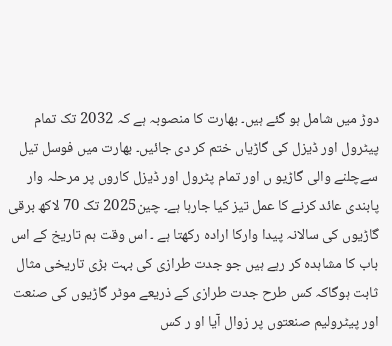دوڑ میں شامل ہو گئے ہیں۔ بھارت کا منصوبہ ہے کہ 2032 تک تمام پیٹرول اور ڈیزل کی گاڑیاں ختم کر دی جائیں۔ بھارت میں فوسل تیل سےچلنے والی گاڑیو ں اور تمام پٹرول اور ڈیزل کاروں پر مرحلہ وار پابندی عائد کرنے کا عمل تیز کیا جارہا ہے۔ چین2025 تک 70 لاکھ برقی گاڑیوں کی سالانہ پیدا وارکا ارادہ رکھتا ہے ۔ اس وقت ہم تاریخ کے اس باب کا مشاہدہ کر رہے ہیں جو جدت طرازی کی بہت بڑی تاریخی مثال ثابت ہوگاکہ کس طرح جدت طرازی کے ذریعے موٹر گاڑیوں کی صنعت اور پیٹرولیم صنعتوں پر زوال آیا او ر کس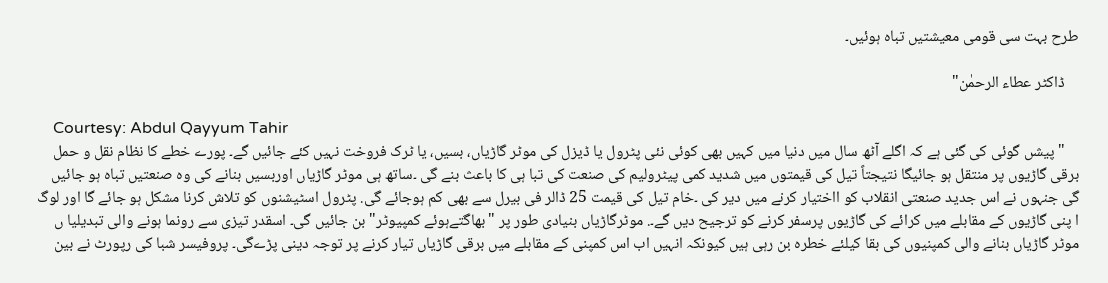طرح بہت سی قومی معیشتیں تباہ ہوئیں۔

    ڈاکٹر عطاء الرحمٰن"

    Courtesy: Abdul Qayyum Tahir
    "پیشں گوئی کی گئی ہے کہ اگلے آٹھ سال میں دنیا میں کہیں بھی کوئی نئی پٹرول یا ڈیزل کی موٹر گاڑیاں، بسیں، یا ٹرک فروخت نہیں کئے جائیں گے۔ پورے خطے کا نظام نقل و حمل برقی گاڑیوں پر منتقل ہو جائیگا نتیجتاً تیل کی قیمتوں میں شدید کمی پیٹرولیم کی صنعت کی تبا ہی کا باعث بنے گی ۔ساتھ ہی موٹر گاڑیاں اوربسیں بنانے کی وہ صنعتیں تباہ ہو جائیں گی جنہوں نے اس جدید صنعتی انقلاب کو ااختیار کرنے میں دیر کی ۔خام تیل کی قیمت 25 ڈالر فی بیرل سے بھی کم ہوجائے گی. پٹرول اسٹیشنوں کو تلاش کرنا مشکل ہو جائے گا اور لوگ ا پنی گاڑیوں کے مقابلے میں کرائے کی گاڑیوں پرسفر کرنے کو ترجیح دیں گے۔. موٹرگاڑیاں بنیادی طور پر "بھاگتےہوئے کمپیوٹر" بن جائیں گی۔ اسقدر تیزی سے رونما ہونے والی تبدیلیا ں موٹر گاڑیاں بنانے والی کمپنیوں کی بقا کیلئے خطرہ بن رہی ہیں کیونکہ انہیں اب اس کمپنی کے مقابلے میں برقی گاڑیاں تیار کرنے پر توجہ دینی پڑےگی۔ پروفیسر شبا کی رپورٹ نے بین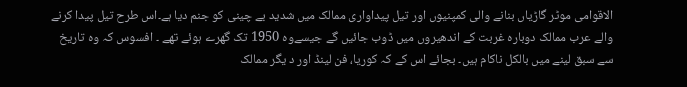الاقوامی موٹر گاڑیاں بنانے والی کمپنیوں اور تیل پیداواری ممالک میں شدید بے چینی کو جنم دیا ہے۔اس طرح تیل پیدا کرنے والے عرب ممالک دوبارہ غربت کے اندھیروں میں ڈوب جائیں گے جیسےوہ 1950 تک گھرے ہوئے تھے ۔ افسوس کہ وہ تاریخ سے سبق لینے میں بالکل ناکام ہیں۔ بجائے اس کے کہ کوریا، فن لینڈ اور د یگر ممالک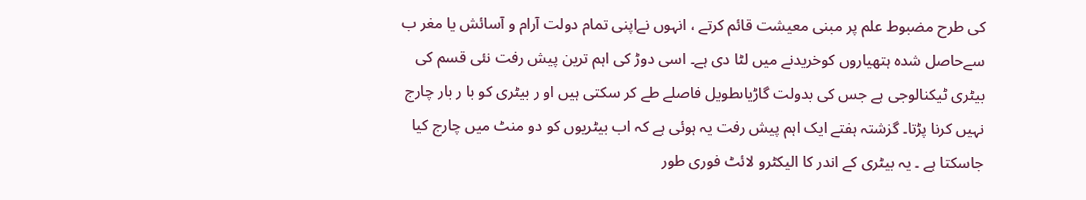کی طرح مضبوط علم پر مبنی معیشت قائم کرتے ، انہوں نےاپنی تمام دولت آرام و آسائش یا مغر ب سےحاصل شدہ ہتھیاروں کوخریدنے میں لٹا دی ہے۔ اسی دوڑ کی اہم ترین پیش رفت نئی قسم کی بیٹری ٹیکنالوجی ہے جس کی بدولت گاڑیاںطویل فاصلے طے کر سکتی ہیں او ر بیٹری کو با ر بار چارج نہیں کرنا پڑتا۔ گزشتہ ہفتے ایک اہم پیش رفت یہ ہوئی ہے کہ اب بیٹریوں کو دو منٹ میں چارج کیا جاسکتا ہے ۔ یہ بیٹری کے اندر کا الیکٹرو لائٹ فوری طور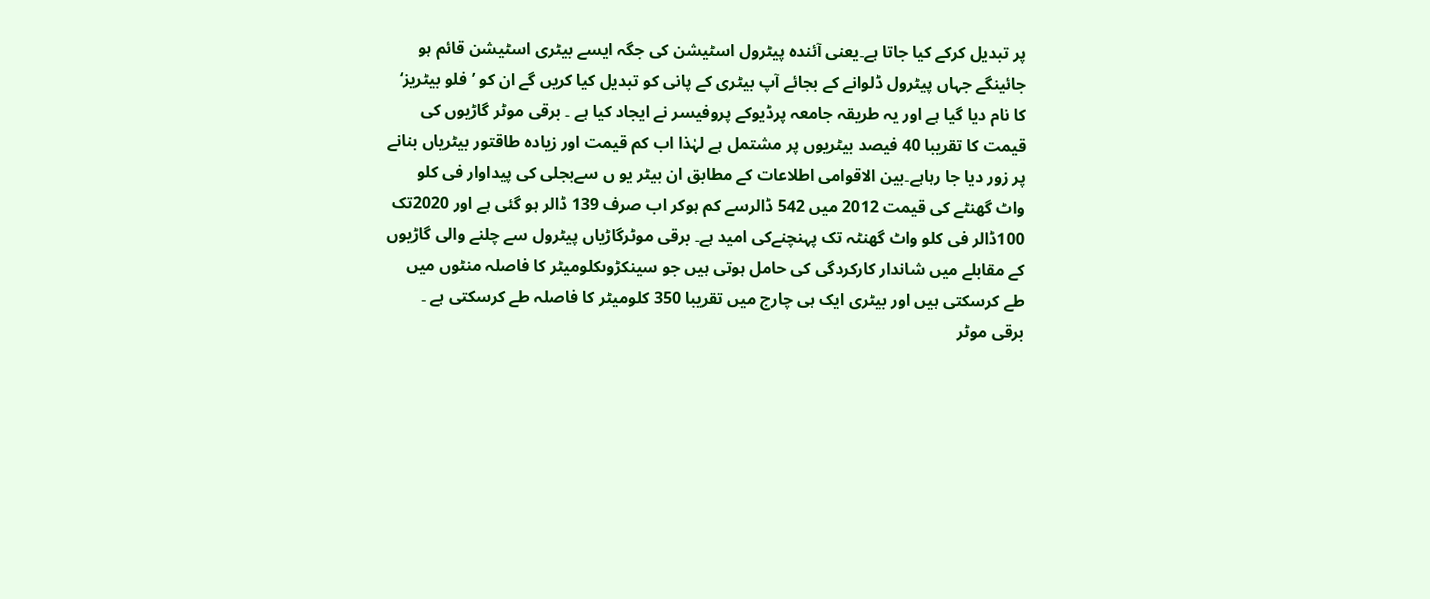پر تبدیل کرکے کیا جاتا ہے۔یعنی آئندہ پیٹرول اسٹیشن کی جگہ ایسے بیٹری اسٹیشن قائم ہو جائینگے جہاں پیٹرول ڈلوانے کے بجائے آپ بیٹری کے پانی کو تبدیل کیا کریں گے ان کو ’فلو بیٹریز‘ کا نام دیا گیا ہے اور یہ طریقہ جامعہ پرڈیوکے پروفیسر نے ایجاد کیا ہے ۔ برقی موٹر گاڑیوں کی قیمت کا تقریبا 40 فیصد بیٹریوں پر مشتمل ہے لہٰذا اب کم قیمت اور زیادہ طاقتور بیٹریاں بنانے پر زور دیا جا رہاہے۔بین الاقوامی اطلاعات کے مطابق ان بیٹر یو ں سےبجلی کی پیداوار فی کلو واٹ گھنٹے کی قیمت 2012 میں 542 ڈالرسے کم ہوکر اب صرف 139 ڈالر ہو گئی ہے اور 2020تک 100ڈالر فی کلو واٹ گھنٹہ تک پہنچنےکی امید ہے۔ برقی موٹرگاڑیاں پیٹرول سے چلنے والی گاڑیوں کے مقابلے میں شاندار کارکردگی کی حامل ہوتی ہیں جو سینکڑوںکلومیٹر کا فاصلہ منٹوں میں طے کرسکتی ہیں اور بیٹری ایک ہی چارج میں تقریبا 350 کلومیٹر کا فاصلہ طے کرسکتی ہے ۔ برقی موٹر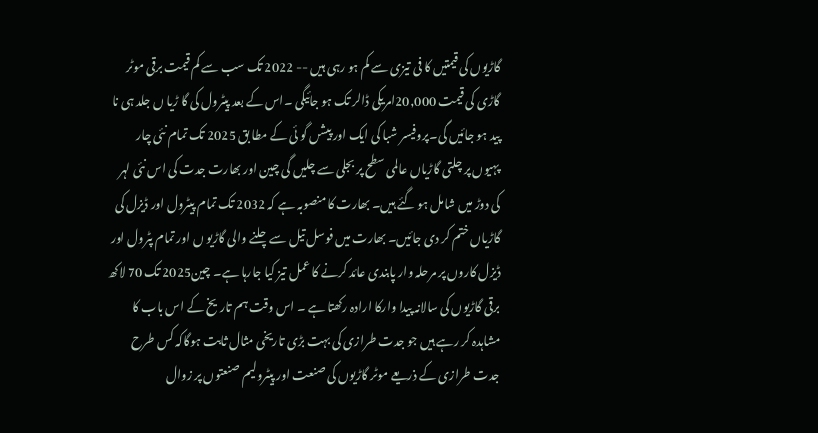گاڑیوں کی قیمتیں کا فی تیزی سے کم ہو رہی ہیں -- 2022 تک سب سے کم قیمت برقی موٹر گاڑی کی قیمت 20,000امریکی ڈالر تک ہو جائیگی ۔اس کے بعد پیٹرول کی گا ڑیا ں جلد ہی نا پید ہو جائیں گی۔پروفیسر شبا کی ایک اور پیشں گو ئی کے مطا بق 2025 تک تمام نئی چار پہیوں پر چلتی گاڑیاں عالمی سطح پر بجلی سے چلیں گی چین اور بھارت جدت کی اس نئی لہر کی دوڑ میں شامل ہو گئے ہیں۔ بھارت کا منصوبہ ہے کہ 2032 تک تمام پیٹرول اور ڈیزل کی گاڑیاں ختم کر دی جائیں۔ بھارت میں فوسل تیل سےچلنے والی گاڑیو ں اور تمام پٹرول اور ڈیزل کاروں پر مرحلہ وار پابندی عائد کرنے کا عمل تیز کیا جارہا ہے۔ چین2025 تک 70 لاکھ برقی گاڑیوں کی سالانہ پیدا وارکا ارادہ رکھتا ہے ۔ اس وقت ہم تاریخ کے اس باب کا مشاہدہ کر رہے ہیں جو جدت طرازی کی بہت بڑی تاریخی مثال ثابت ہوگاکہ کس طرح جدت طرازی کے ذریعے موٹر گاڑیوں کی صنعت اور پیٹرولیم صنعتوں پر زوال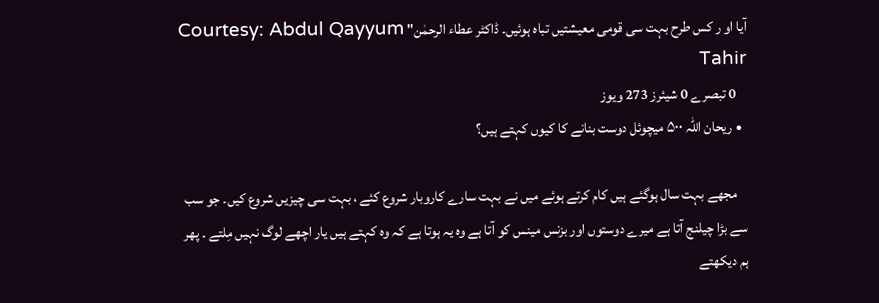آیا او ر کس طرح بہت سی قومی معیشتیں تباہ ہوئیں۔ ڈاکٹر عطاء الرحمٰن" Courtesy: Abdul Qayyum Tahir
    0 تبصرے 0 شیئرز 273 ویوز
  • ریحان اللہ ۵۰۰ میچوئل دوست بنانے کا کیوں کہتے ہیں؟

    مجھے بہت سال ہوگئے ہیں کام کرتے ہوئے میں نے بہت سارے کاروبار شروع کئے ، بہت سی چیزیں شروع کیں۔ جو سب سے بڑا چیلنج آتا ہے میرے دوستوں اور بزنس مینس کو آتا ہے وہ یہ ہوتا ہے کہ وہ کہتے ہیں یار اچھے لوگ نہیں مِلتے ۔ پھر ہم دیکھتے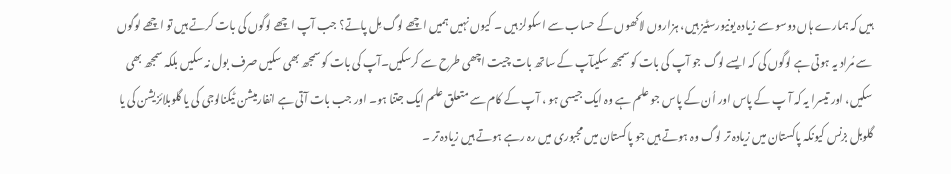ہیں کہ ہمارے ہاں دوسو سے زیادہ یونیورسٹیز ہیں، ہزاروں لاکھوں کے حساب سے اسکولز ہیں ۔ کیوں نہیں ہمیں اچھے لوگ مِل پاتے؟ جب آپ اچھے لوگوں کی بات کرتے ہیں تو اچھے لوگوں سے مُراد یہ ہوتی ہے لوگوں کی کہ ایسے لوگ جو آپ کی بات کو سمجھ سکیںآپ کے ساتھ بات چیت اچھی طرح سے کرسکیں۔آپ کی بات کو سمجھ بھی سکیں صرف بول نہ سکیں بلکہ سمجھ بھی سکیں، اور تیسرا یہ کہ آ پ کے پاس اور اُن کے پاس جو علم ہے وہ ایک جیسی ہو ، آپ کے کام سے متعلق علم ایک جتنا ہو۔ اور جب بات آتی ہے انفارمیشن ٹیکنالوجی کی یا گلوبلائزیشن کی یا گلوبل بزنس کیونکہ پاکستان میں زیادہ تر لوگ وہ ہوتے ہیں جو پاکستان میں مجبوری میں رہ رہے ہوتے ہیں زیادہ تر ۔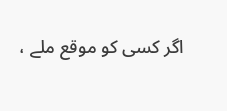اگر کسی کو موقع ملے ،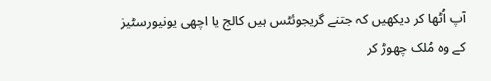آپ اُٹھا کر دیکھیں کہ جتنے گریجوئٹس ہیں کالج یا اچھی یونیورسٹیز کے وہ مُلک چھوڑ کر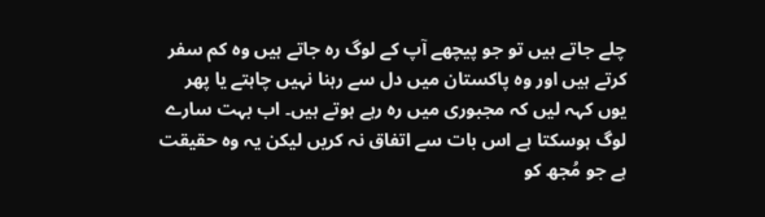چلے جاتے ہیں تو جو پیچھے آپ کے لوگ رہ جاتے ہیں وہ کم سفر کرتے ہیں اور وہ پاکستان میں دل سے رہنا نہیں چاہتے یا پھر یوں کہہ لیں کہ مجبوری میں رہ رہے ہوتے ہیں۔ اب بہت سارے لوگ ہوسکتا ہے اس بات سے اتفاق نہ کریں لیکن یہ وہ حقیقت ہے جو مُجھ کو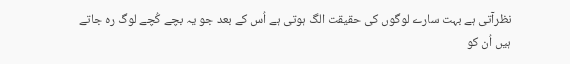نظرآتی ہے بہت سارے لوگوں کی حقیقت الگ ہوتی ہے اُس کے بعد جو یہ بچے کُچے لوگ رہ جاتے ہیں اُن کو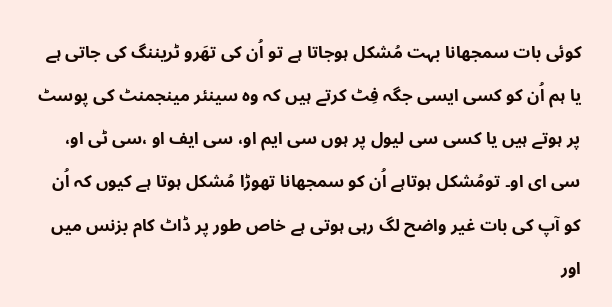کوئی بات سمجھانا بہت مُشکل ہوجاتا ہے تو اُن کی تھَرو ٹریننگ کی جاتی ہے یا ہم اُن کو کسی ایسی جگہ فِٹ کرتے ہیں کہ وہ سینئر مینجمنٹ کی پوسٹ پر ہوتے ہیں یا کسی سی لیول پر ہوں سی ایم او، سی ایف او ،سی ٹی او، سی ای او۔ تومُشکل ہوتاہے اُن کو سمجھانا تھوڑا مُشکل ہوتا ہے کیوں کہ اُن کو آپ کی بات غیر واضح لگ رہی ہوتی ہے خاص طور پر ڈاٹ کام بزنس میں اور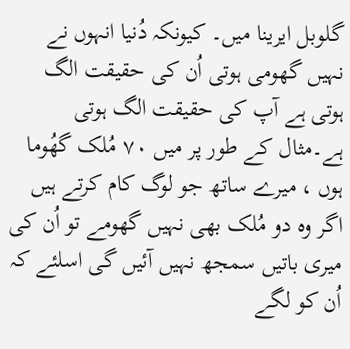گلوبل ایرینا میں۔ کیونکہ دُنیا انہوں نے نہیں گھومی ہوتی اُن کی حقیقت الگ ہوتی ہے آپ کی حقیقت الگ ہوتی ہے۔مثال کے طور پر میں ۷۰ مُلک گھُوما ہوں ، میرے ساتھ جو لوگ کام کرتے ہیں اگر وہ دو مُلک بھی نہیں گھومے تو اُن کی میری باتیں سمجھ نہیں آئیں گی اسلئے کہ اُن کو لگے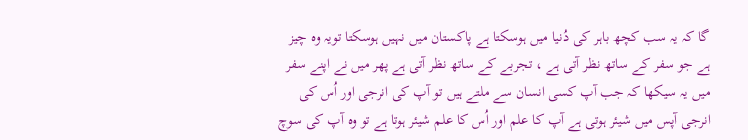گا کہ یہ سب کچھ باہر کی دُنیا میں ہوسکتا ہے پاکستان میں نہیں ہوسکتا تویہ وہ چیز ہے جو سفر کے ساتھ نظر آتی ہے ، تجربے کے ساتھ نظر آتی ہے پھر میں نے اپنے سفر میں یہ سیکھا کہ جب آپ کسی انسان سے ملتے ہیں تو آپ کی انرجی اور اُس کی انرجی آپس میں شیئر ہوتی ہے آپ کا علم اور اُس کا علم شیئر ہوتا ہے تو وہ آپ کی سوچ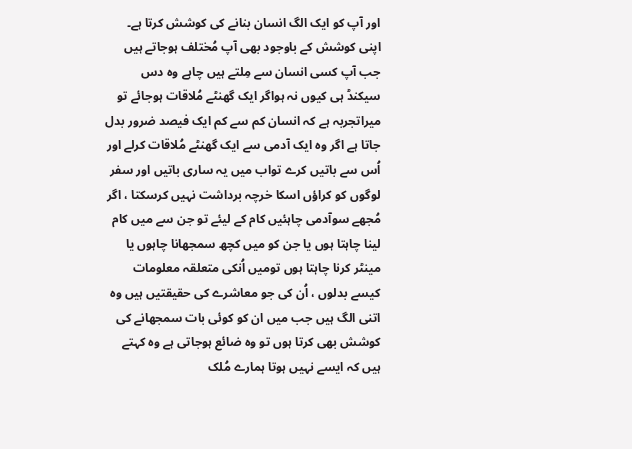اور آپ کو ایک الگ انسان بنانے کی کوشش کرتا ہے۔ اپنی کوشش کے باوجود بھی آپ مُختلف ہوجاتے ہیں جب آپ کسی انسان سے مِلتے ہیں چاہے وہ دس سیکنڈ ہی کیوں نہ ہواگر ایک گھنٹے مُلاقات ہوجائے تو میراتجربہ ہے کہ انسان کم سے کم ایک فیصد ضرور بدل جاتا ہے اگر وہ ایک آدمی سے ایک گھنٹے مُلاقات کرلے اور اُس سے باتیں کرے تواب میں یہ ساری باتیں اور سفر لوگوں کو کراؤں اسکا خرچہ برداشت نہیں کرسکتا ، اگر مُجھے سوآدمی چاہئیں کام کے لیئے تو جن سے میں کام لینا چاہتا ہوں یا جن کو میں کچھ سمجھانا چاہوں یا مینٹر کرنا چاہتا ہوں تومیں اُنکی متعلقہ معلومات کیسے بدلوں ، اُن کی جو معاشرے کی حقیقتیں ہیں وہ اتنی الگ ہیں جب میں ان کو کوئی بات سمجھانے کی کوشش بھی کرتا ہوں تو وہ ضائع ہوجاتی ہے وہ کہتے ہیں کہ ایسے نہیں ہوتا ہمارے مُلک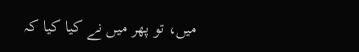میں، تو پھر میں نے کیا کیا کہ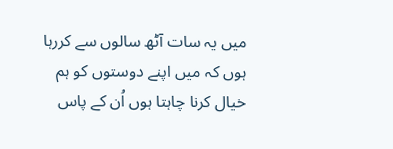میں یہ سات آٹھ سالوں سے کررہا ہوں کہ میں اپنے دوستوں کو ہم خیال کرنا چاہتا ہوں اُن کے پاس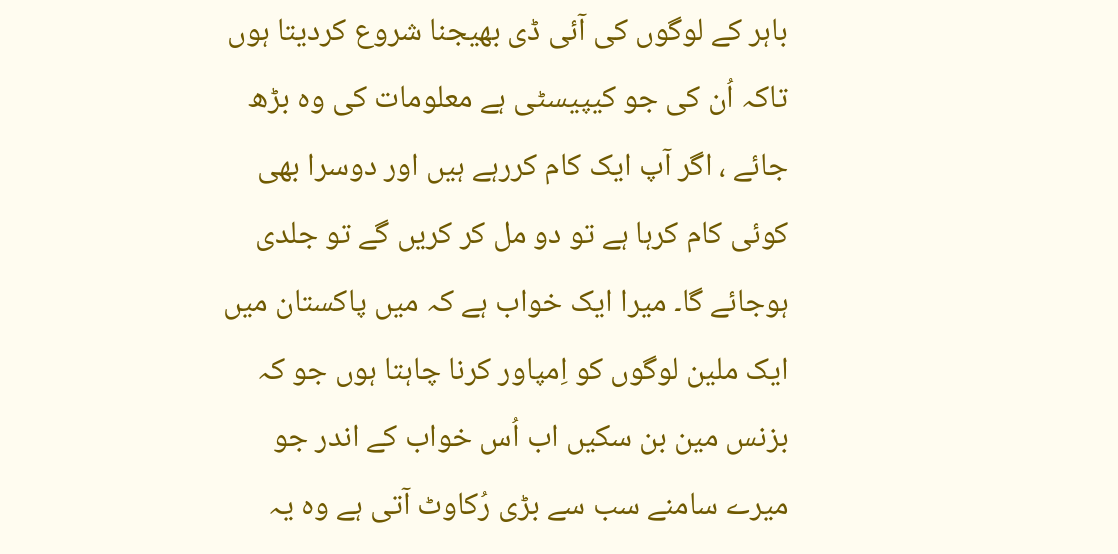باہر کے لوگوں کی آئی ڈی بھیجنا شروع کردیتا ہوں تاکہ اُن کی جو کیپیسٹی ہے معلومات کی وہ بڑھ جائے ، اگر آپ ایک کام کررہے ہیں اور دوسرا بھی کوئی کام کرہا ہے تو دو مل کر کریں گے تو جلدی ہوجائے گا۔ میرا ایک خواب ہے کہ میں پاکستان میں ایک ملین لوگوں کو اِمپاور کرنا چاہتا ہوں جو کہ بزنس مین بن سکیں اب اُس خواب کے اندر جو میرے سامنے سب سے بڑی رُکاوٹ آتی ہے وہ یہ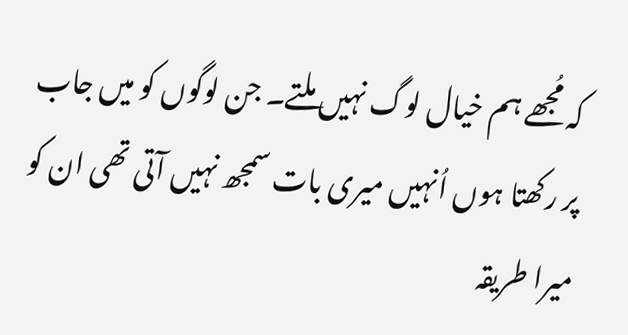کہ مُجھے ہم خیال لوگ نہیں ملتے۔ جن لوگوں کو میں جاب پر رکھتا ہوں اُنہیں میری بات سمجھ نہیں آتی تھی ان کو میرا طریقہ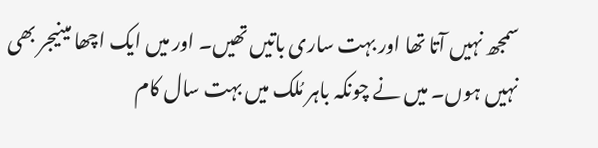سمجھ نہیں آتا تھا اور بہت ساری باتیں تھیں۔ اور میں ایک اچھا مینیجر بھی نہیں ہوں۔ میں نے چونکہ باہر مُلک میں بہت سال کام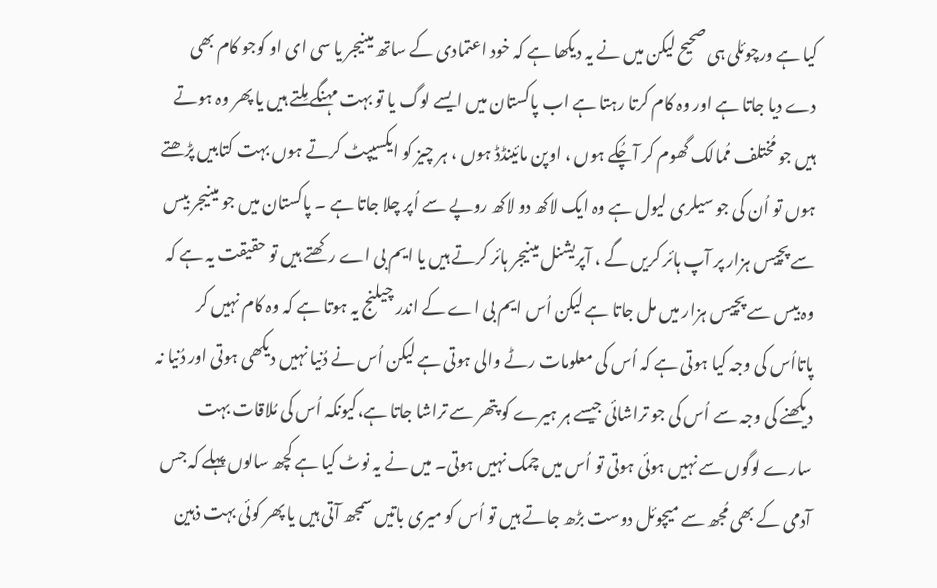کیا ہے ورچوئلی ہی صحیح لیکن میں نے یہ دیکھا ہے کہ خود اعتمادی کے ساتھ مینیجر یا سی ای او کوجو کام بھی دے دیا جاتا ہے اور وہ کام کرتا رہتا ہے اب پاکستان میں ایسے لوگ یا تو بہت مہنگے مِلتے ہیں یا پھر وہ ہوتے ہیں جو مُختلف مُمالک گھوم کر آچُکے ہوں ، اوپن مائینڈڈ ہوں ، ہر چیز کو ایکسیپٹ کرتے ہوں بہت کتابیں پڑھتے ہوں تو اُن کی جو سیلری لیول ہے وہ ایک لاکھ دو لاکھ روپے سے اُپر چلا جاتا ہے ۔ پاکستان میں جو مینیجر بیس سے پچیس ہزار پر آپ ہائر کریں گے ، آپریشنل مینیجر ہائر کرتے ہیں یا ایم بی اے رکھتے ہیں تو حقیقت یہ ہے کہ وہ بیس سے پچیس ہزار میں مل جاتا ہے لیکن اُس ایم بی اے کے اندر چیلنج یہ ہوتا ہے کہ وہ کام نہیں کر پاتااُس کی وجہ کیا ہوتی ہے کہ اُس کی معلومات رٹے والی ہوتی ہے لیکن اُس نے دُنیا نہیں دیکھی ہوتی اور دُنیا نہ دیکھنے کی وجہ سے اُس کی جو تراشائی جیسے ہر ہیرے کو پتھر سے تراشا جاتا ہے،کیونکہ اُس کی مُلاقات بہت سارے لوگوں سے نہیں ہوئی ہوتی تو اُس میں چمک نہیں ہوتی۔ میں نے یہ نوٹ کیا ہے کچھ سالوں پہلے کہ جس آدمی کے بھی مُجھ سے میچوئل دوست بڑھ جاتے ہیں تو اُس کو میری باتیں سمجھ آتی ہیں یا پھر کوئی بہت ذہین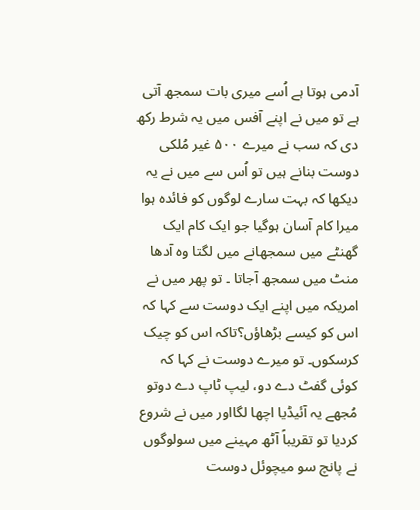آدمی ہوتا ہے اُسے میری بات سمجھ آتی ہے تو میں نے اپنے آفس میں یہ شرط رکھ دی کہ سب نے میرے ۵۰۰ غیر مُلکی دوست بنانے ہیں تو اُس سے میں نے یہ دیکھا کہ بہت سارے لوگوں کو فائدہ ہوا میرا کام آسان ہوگیا جو ایک کام ایک گھنٹے میں سمجھانے میں لگتا وہ آدھا منٹ میں سمجھ آجاتا ۔ تو پھر میں نے امریکہ میں اپنے ایک دوست سے کہا کہ اس کو کیسے بڑھاؤں؟تاکہ اس کو چیک کرسکوں۔ تو میرے دوست نے کہا کہ کوئی گفٹ دے دو، لیپ ٹاپ دے دوتو مُجھے یہ آئیڈیا اچھا لگااور میں نے شروع کردیا تو تقریباً آٹھ مہینے میں سولوگوں نے پانچ سو میچوئل دوست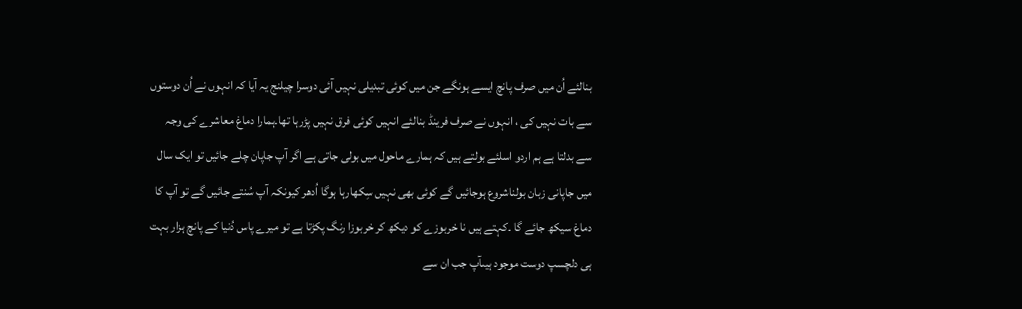بنالئے اُن میں صرف پانچ ایسے ہونگے جن میں کوئی تبدیلی نہیں آئی دوسرا چیلنج یہ آیا کہ انہوں نے اُن دوستوں سے بات نہیں کی ، انہوں نے صرف فرینڈ بنالئے انہیں کوئی فرق نہیں پڑرہا تھا۔ہمارا دماغ معاشرے کی وجہ سے بدلتا ہے ہم اردو اسلئے بولتے ہیں کہ ہمارے ماحول میں بولی جاتی ہے اگر آپ جاپان چلے جائیں تو ایک سال میں جاپانی زبان بولناشروع ہوجائیں گے کوئی بھی نہیں سِکھارہا ہوگا اُدھر کیونکہ آپ سُنتے جائیں گے تو آپ کا دماغ سیکھ جائے گا ۔کہتے ہیں نا خربوزے کو دیکھ کر خربوزا رنگ پکڑتا ہے تو میرے پاس دُنیا کے پانچ ہزار بہت ہی دلچسپ دوست موجود ہیںآپ جب ان سے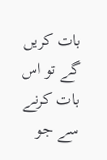بات کریں گے تو اس بات کرنے سے جو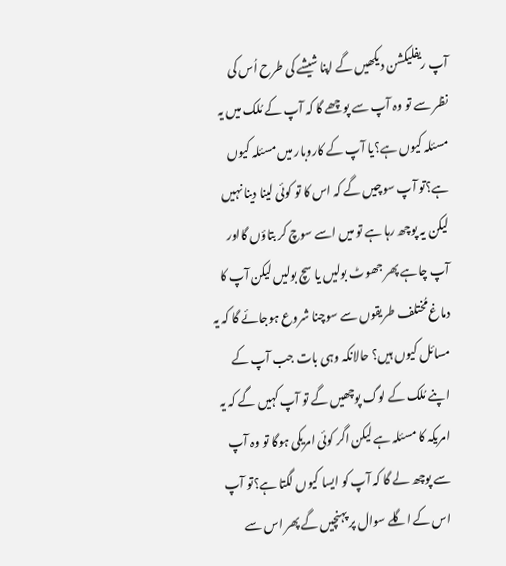آپ ریفلیکشن دیکھیں گے اپنا شیشے کی طرح اُس کی نظر سے تو وہ آپ سے پوچھے گا کہ آپ کے مُلک میں یہ مسئلہ کیوں ہے؟یا آپ کے کاروبار میں مسئلہ کیوں ہے؟تو آپ سوچیں گے کہ اس کا تو کوئی لینا دینا نہیں لیکن یہ پوچھ رہا ہے تو میں اسے سوچ کر بتاؤں گااور آپ چاہے پھر جھوٹ بولیں یا سچ بولیں لیکن آپ کا دماغ مُختلف طریقوں سے سوچنا شروع ہوجائے گا کہ یہ مسائل کیوں ہیں؟ حالانکہ وہی بات جب آپ کے اپنے مُلک کے لوگ پوچھیں گے تو آپ کہیں گے کہ یہ امریکہ کا مسئلہ ہے لیکن اگر کوئی امریکی ہوگا تو وہ آپ سے پوچھ لے گا کہ آپ کو ایسا کیوں لگتا ہے؟تو آپ اس کے اگلے سوال پر پہنچیں گے پھر اس سے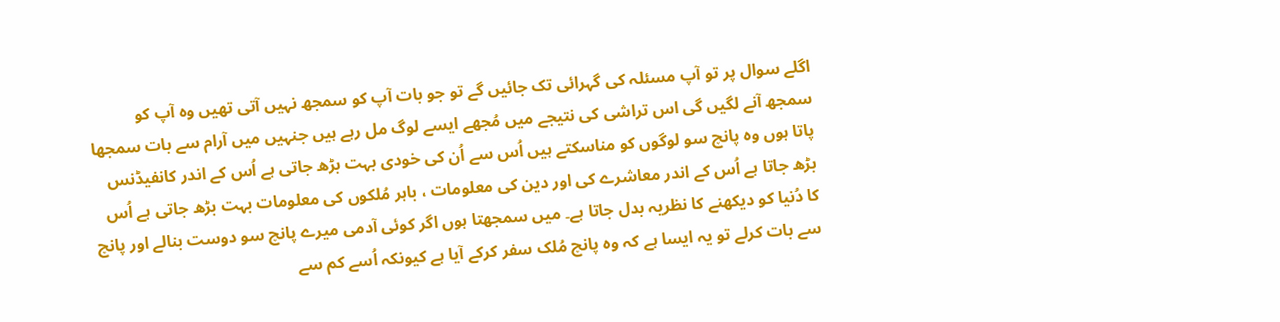اگلے سوال پر تو آپ مسئلہ کی گہرائی تک جائیں گے تو جو بات آپ کو سمجھ نہیں آتی تھیں وہ آپ کو سمجھ آنے لگیں گی اس تراشی کی نتیجے میں مُجھے ایسے لوگ مل رہے ہیں جنہیں میں آرام سے بات سمجھا پاتا ہوں وہ پانچ سو لوگوں کو مناسکتے ہیں اُس سے اُن کی خودی بہت بڑھ جاتی ہے اُس کے اندر کانفیڈنس بڑھ جاتا ہے اُس کے اندر معاشرے کی اور دین کی معلومات ، باہر مُلکوں کی معلومات بہت بڑھ جاتی ہے اُس کا دُنیا کو دیکھنے کا نظریہ بدل جاتا ہے۔ میں سمجھتا ہوں اگر کوئی آدمی میرے پانچ سو دوست بنالے اور پانچ سے بات کرلے تو یہ ایسا ہے کہ وہ پانچ مُلک سفر کرکے آیا ہے کیونکہ اُسے کم سے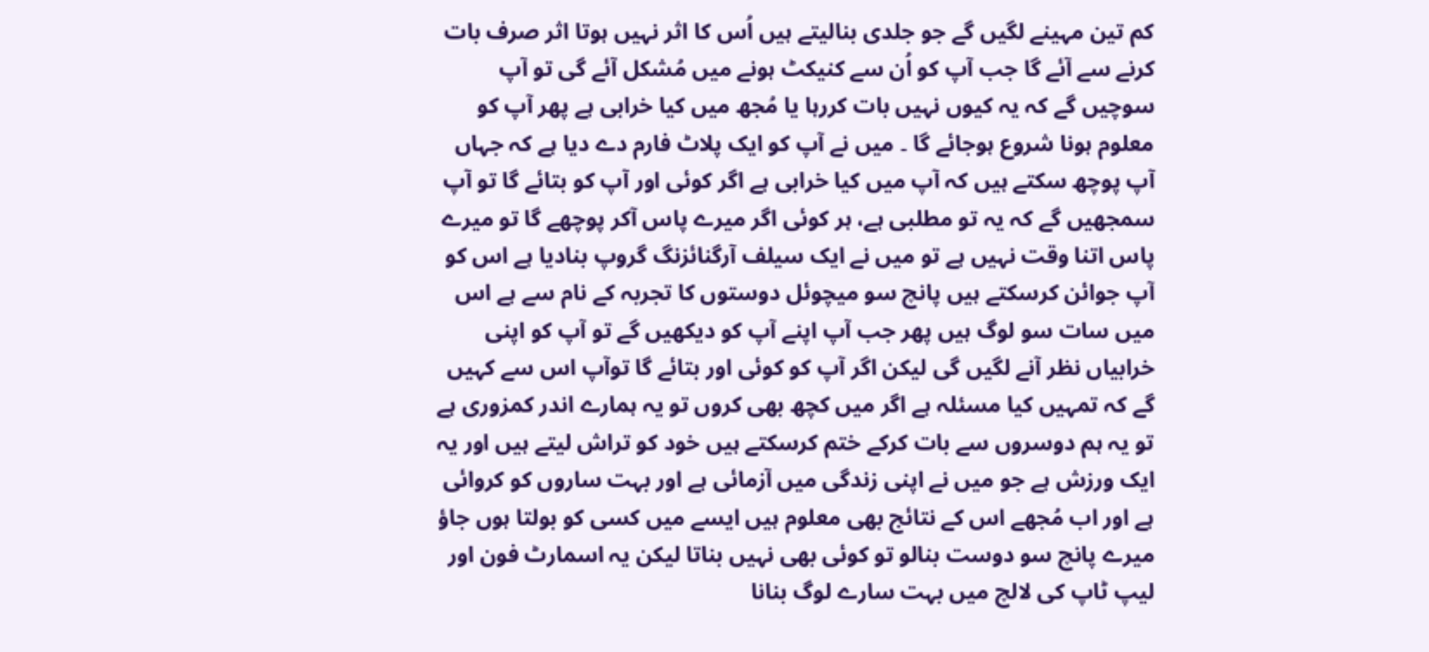کم تین مہینے لگیں گے جو جلدی بنالیتے ہیں اُس کا اثر نہیں ہوتا اثر صرف بات کرنے سے آئے گا جب آپ کو اُن سے کنیکٹ ہونے میں مُشکل آئے گی تو آپ سوچیں گے کہ یہ کیوں نہیں بات کررہا یا مُجھ میں کیا خرابی ہے پھر آپ کو معلوم ہونا شروع ہوجائے گا ۔ میں نے آپ کو ایک پلاٹ فارم دے دیا ہے کہ جہاں آپ پوچھ سکتے ہیں کہ آپ میں کیا خرابی ہے اگر کوئی اور آپ کو بتائے گا تو آپ سمجھیں گے کہ یہ تو مطلبی ہے، ہر کوئی اگر میرے پاس آکر پوچھے گا تو میرے پاس اتنا وقت نہیں ہے تو میں نے ایک سیلف آرگنائزنگ گروپ بنادیا ہے اس کو آپ جوائن کرسکتے ہیں پانچ سو میچوئل دوستوں کا تجربہ کے نام سے ہے اس میں سات سو لوگ ہیں پھر جب آپ اپنے آپ کو دیکھیں گے تو آپ کو اپنی خرابیاں نظر آنے لگیں گی لیکن اگر آپ کو کوئی اور بتائے گا توآپ اس سے کہیں گے کہ تمہیں کیا مسئلہ ہے اگر میں کچھ بھی کروں تو یہ ہمارے اندر کمزوری ہے تو یہ ہم دوسروں سے بات کرکے ختم کرسکتے ہیں خود کو تراش لیتے ہیں اور یہ ایک ورزش ہے جو میں نے اپنی زندگی میں آزمائی ہے اور بہت ساروں کو کروائی ہے اور اب مُجھے اس کے نتائج بھی معلوم ہیں ایسے میں کسی کو بولتا ہوں جاؤ میرے پانچ سو دوست بنالو تو کوئی بھی نہیں بناتا لیکن یہ اسمارٹ فون اور لیپ ٹاپ کی لالچ میں بہت سارے لوگ بنانا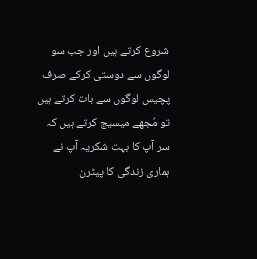شروع کرتے ہیں اور جب سو لوگوں سے دوستی کرکے صرف پچیس لوگوں سے بات کرتے ہیں تو مُجھے میسیج کرتے ہیں کہ سر آپ کا بہت شکریہ آپ نے ہماری زندگی کا پیٹرن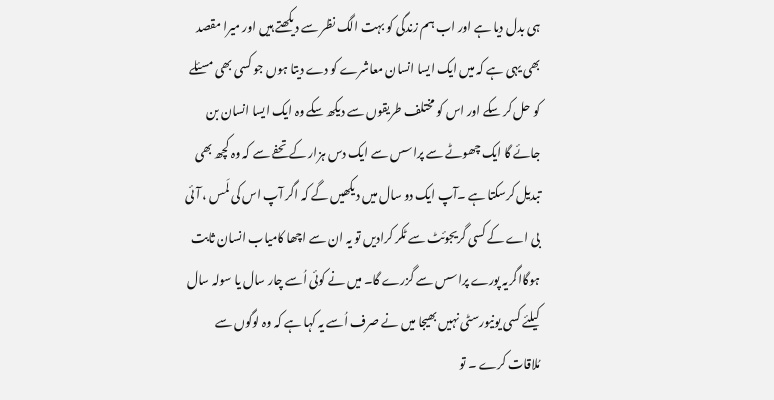ہی بدل دیا ہے اور اب ہم زندگی کو بہت الگ نظر سے دیکھتے ہیں اور میرا مقصد بھی یہی ہے کہ میں ایک ایسا انسان معاشرے کو دے دیتا ہوں جو کسی بھی مسئلے کو حل کر سکے اور اس کو مختلف طریقوں سے دیکھ سکے وہ ایک ایسا انسان بن جائے گا ایک چھوٹے سے پراسس سے ایک دس ہزار کے تحفے سے کہ وہ کچھ بھی تبدیل کرسکتا ہے ۔آپ ایک دو سال میں دیکھیں گے کہ اگر آپ اس کی لَمس ، آئی بی اے کے کسی گریجوئٹ سے ٹکر کرادیں تو یہ ان سے اچھا کامیاب انسان ثابت ہوگااگریہ پورے پراسس سے گزرے گا۔ میں نے کوئی اُسے چار سال یا سولہ سال کیلئے کسی یونیورسٹی نہیں بھیجا میں نے صرف اُسے یہ کہا ہے کہ وہ لوگوں سے مُلاقات کرے ۔ تو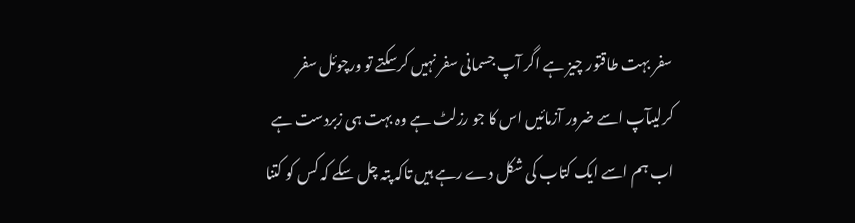سفر بہت طاقتور چیز ہے اگر آپ جسمانی سفر نہیں کرسکتے تو ورچوئل سفر کرلیںآپ اسے ضرور آزمائیں اس کا جو رزلٹ ہے وہ بہت ہی زبردست ہے اب ہم اسے ایک کتاب کی شکل دے رہے ہیں تاکہ پتہ چل سکے کہ کس کو کتنا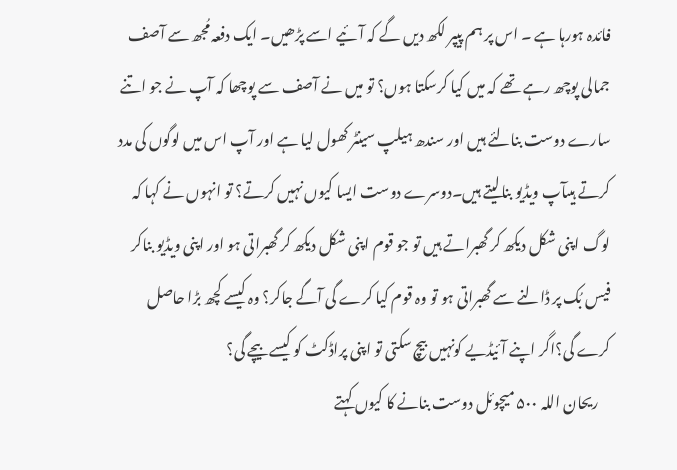فائدہ ہورہا ہے ۔ اس پر ہم پیپر لکھ دیں گے کہ آئیے اسے پڑھیں۔ ایک دفعہ مُجھ سے آصف جمالی پوچھ رہے تھے کہ میں کیا کرسکتا ہوں؟ تو میں نے آصف سے پوچھا کہ آپ نے جو اتنے سارے دوست بنالئے ہیں اور سندھ ہیلپ سینٹر کھول لیا ہے اور آپ اس میں لوگوں کی مدد کرتے ہیںآپ ویڈیو بنالیتے ہیں۔دوسرے دوست ایسا کیوں نہیں کرتے؟ تو انہوں نے کہا کہ لوگ اپنی شکل دیکھ کر گھبراتے ہیں تو جو قوم اپنی شکل دیکھ کر گھبراتی ہو اور اپنی ویڈیو بناکر فیس بُک پر ڈالنے سے گھبراتی ہو تو وہ قوم کیا کرے گی آگے جاکر؟ وہ کیسے کچھ بڑا حاصل کرے گی؟اگر اپنے آئیڈیے کونہیں بیچ سکتی تو اپنی پراڈکٹ کو کیسے بیچے گی؟
    ریحان اللہ ۵۰۰ میچوئل دوست بنانے کا کیوں کہتے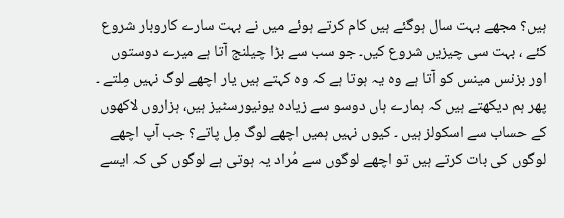ہیں؟ مجھے بہت سال ہوگئے ہیں کام کرتے ہوئے میں نے بہت سارے کاروبار شروع کئے ، بہت سی چیزیں شروع کیں۔ جو سب سے بڑا چیلنج آتا ہے میرے دوستوں اور بزنس مینس کو آتا ہے وہ یہ ہوتا ہے کہ وہ کہتے ہیں یار اچھے لوگ نہیں مِلتے ۔ پھر ہم دیکھتے ہیں کہ ہمارے ہاں دوسو سے زیادہ یونیورسٹیز ہیں، ہزاروں لاکھوں کے حساب سے اسکولز ہیں ۔ کیوں نہیں ہمیں اچھے لوگ مِل پاتے؟ جب آپ اچھے لوگوں کی بات کرتے ہیں تو اچھے لوگوں سے مُراد یہ ہوتی ہے لوگوں کی کہ ایسے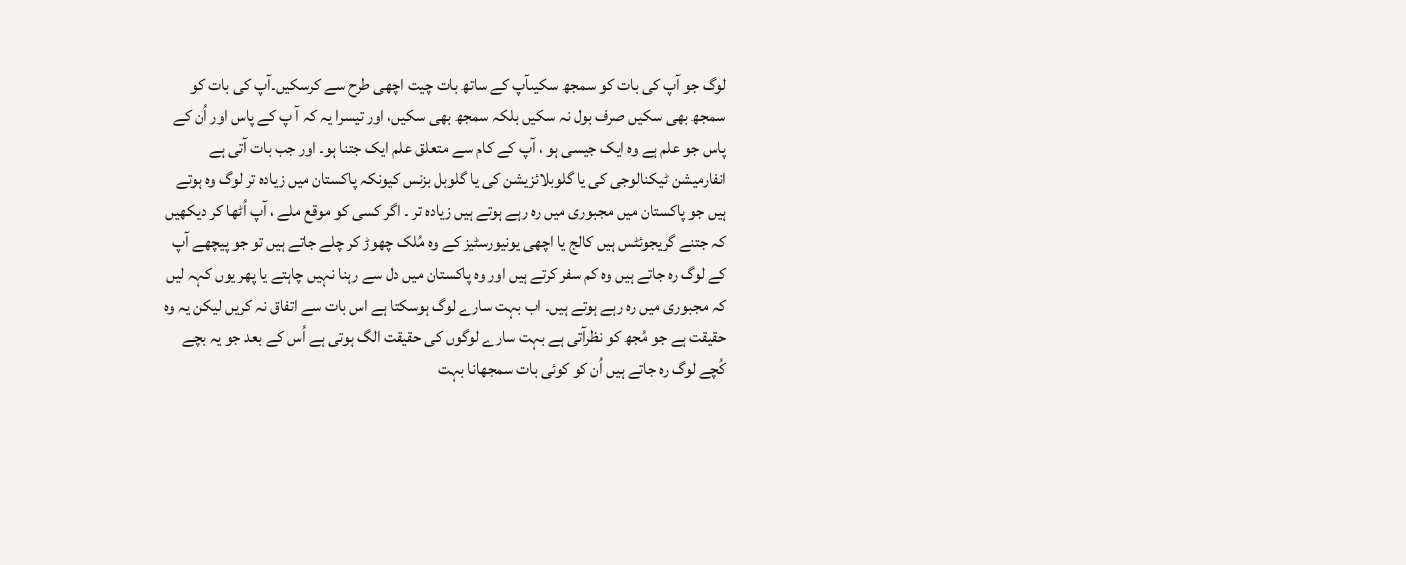لوگ جو آپ کی بات کو سمجھ سکیںآپ کے ساتھ بات چیت اچھی طرح سے کرسکیں۔آپ کی بات کو سمجھ بھی سکیں صرف بول نہ سکیں بلکہ سمجھ بھی سکیں، اور تیسرا یہ کہ آ پ کے پاس اور اُن کے پاس جو علم ہے وہ ایک جیسی ہو ، آپ کے کام سے متعلق علم ایک جتنا ہو۔ اور جب بات آتی ہے انفارمیشن ٹیکنالوجی کی یا گلوبلائزیشن کی یا گلوبل بزنس کیونکہ پاکستان میں زیادہ تر لوگ وہ ہوتے ہیں جو پاکستان میں مجبوری میں رہ رہے ہوتے ہیں زیادہ تر ۔ اگر کسی کو موقع ملے ، آپ اُٹھا کر دیکھیں کہ جتنے گریجوئٹس ہیں کالج یا اچھی یونیورسٹیز کے وہ مُلک چھوڑ کر چلے جاتے ہیں تو جو پیچھے آپ کے لوگ رہ جاتے ہیں وہ کم سفر کرتے ہیں اور وہ پاکستان میں دل سے رہنا نہیں چاہتے یا پھر یوں کہہ لیں کہ مجبوری میں رہ رہے ہوتے ہیں۔ اب بہت سارے لوگ ہوسکتا ہے اس بات سے اتفاق نہ کریں لیکن یہ وہ حقیقت ہے جو مُجھ کو نظرآتی ہے بہت سارے لوگوں کی حقیقت الگ ہوتی ہے اُس کے بعد جو یہ بچے کُچے لوگ رہ جاتے ہیں اُن کو کوئی بات سمجھانا بہت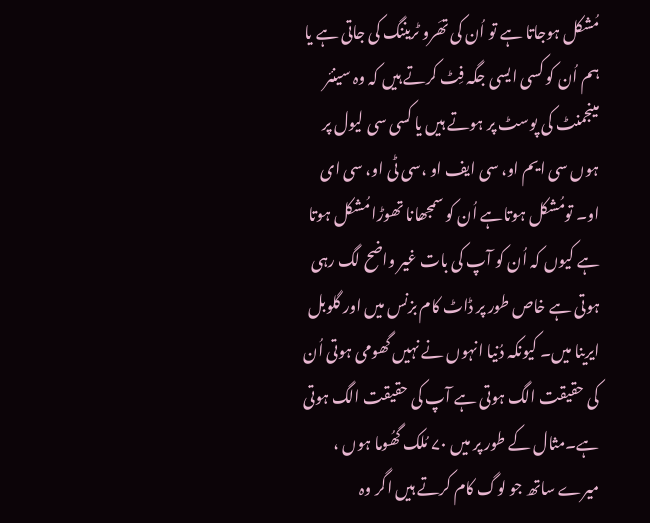مُشکل ہوجاتا ہے تو اُن کی تھَرو ٹریننگ کی جاتی ہے یا ہم اُن کو کسی ایسی جگہ فِٹ کرتے ہیں کہ وہ سینئر مینجمنٹ کی پوسٹ پر ہوتے ہیں یا کسی سی لیول پر ہوں سی ایم او، سی ایف او ،سی ٹی او، سی ای او۔ تومُشکل ہوتاہے اُن کو سمجھانا تھوڑا مُشکل ہوتا ہے کیوں کہ اُن کو آپ کی بات غیر واضح لگ رہی ہوتی ہے خاص طور پر ڈاٹ کام بزنس میں اور گلوبل ایرینا میں۔ کیونکہ دُنیا انہوں نے نہیں گھومی ہوتی اُن کی حقیقت الگ ہوتی ہے آپ کی حقیقت الگ ہوتی ہے۔مثال کے طور پر میں ۷۰ مُلک گھُوما ہوں ، میرے ساتھ جو لوگ کام کرتے ہیں اگر وہ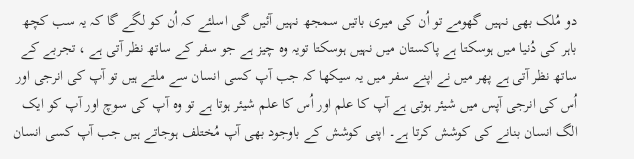دو مُلک بھی نہیں گھومے تو اُن کی میری باتیں سمجھ نہیں آئیں گی اسلئے کہ اُن کو لگے گا کہ یہ سب کچھ باہر کی دُنیا میں ہوسکتا ہے پاکستان میں نہیں ہوسکتا تویہ وہ چیز ہے جو سفر کے ساتھ نظر آتی ہے ، تجربے کے ساتھ نظر آتی ہے پھر میں نے اپنے سفر میں یہ سیکھا کہ جب آپ کسی انسان سے ملتے ہیں تو آپ کی انرجی اور اُس کی انرجی آپس میں شیئر ہوتی ہے آپ کا علم اور اُس کا علم شیئر ہوتا ہے تو وہ آپ کی سوچ اور آپ کو ایک الگ انسان بنانے کی کوشش کرتا ہے۔ اپنی کوشش کے باوجود بھی آپ مُختلف ہوجاتے ہیں جب آپ کسی انسان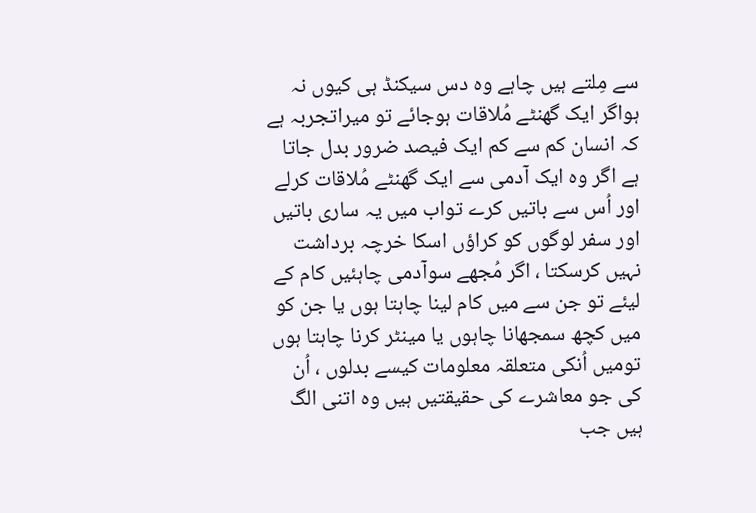سے مِلتے ہیں چاہے وہ دس سیکنڈ ہی کیوں نہ ہواگر ایک گھنٹے مُلاقات ہوجائے تو میراتجربہ ہے کہ انسان کم سے کم ایک فیصد ضرور بدل جاتا ہے اگر وہ ایک آدمی سے ایک گھنٹے مُلاقات کرلے اور اُس سے باتیں کرے تواب میں یہ ساری باتیں اور سفر لوگوں کو کراؤں اسکا خرچہ برداشت نہیں کرسکتا ، اگر مُجھے سوآدمی چاہئیں کام کے لیئے تو جن سے میں کام لینا چاہتا ہوں یا جن کو میں کچھ سمجھانا چاہوں یا مینٹر کرنا چاہتا ہوں تومیں اُنکی متعلقہ معلومات کیسے بدلوں ، اُن کی جو معاشرے کی حقیقتیں ہیں وہ اتنی الگ ہیں جب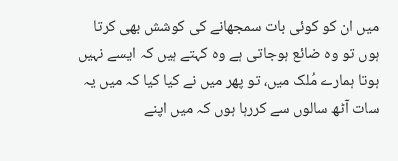میں ان کو کوئی بات سمجھانے کی کوشش بھی کرتا ہوں تو وہ ضائع ہوجاتی ہے وہ کہتے ہیں کہ ایسے نہیں ہوتا ہمارے مُلک میں، تو پھر میں نے کیا کیا کہ میں یہ سات آٹھ سالوں سے کررہا ہوں کہ میں اپنے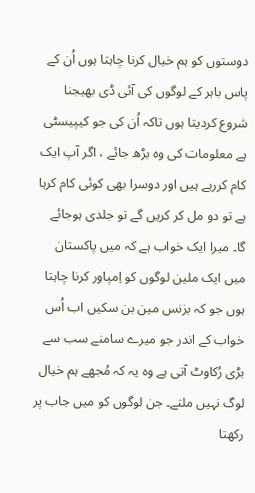دوستوں کو ہم خیال کرنا چاہتا ہوں اُن کے پاس باہر کے لوگوں کی آئی ڈی بھیجنا شروع کردیتا ہوں تاکہ اُن کی جو کیپیسٹی ہے معلومات کی وہ بڑھ جائے ، اگر آپ ایک کام کررہے ہیں اور دوسرا بھی کوئی کام کرہا ہے تو دو مل کر کریں گے تو جلدی ہوجائے گا۔ میرا ایک خواب ہے کہ میں پاکستان میں ایک ملین لوگوں کو اِمپاور کرنا چاہتا ہوں جو کہ بزنس مین بن سکیں اب اُس خواب کے اندر جو میرے سامنے سب سے بڑی رُکاوٹ آتی ہے وہ یہ کہ مُجھے ہم خیال لوگ نہیں ملتے۔ جن لوگوں کو میں جاب پر رکھتا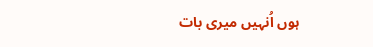ہوں اُنہیں میری بات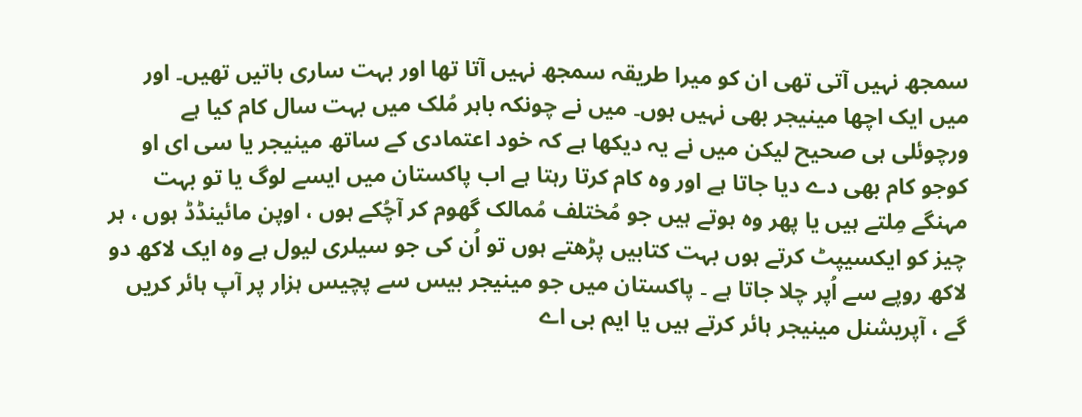سمجھ نہیں آتی تھی ان کو میرا طریقہ سمجھ نہیں آتا تھا اور بہت ساری باتیں تھیں۔ اور میں ایک اچھا مینیجر بھی نہیں ہوں۔ میں نے چونکہ باہر مُلک میں بہت سال کام کیا ہے ورچوئلی ہی صحیح لیکن میں نے یہ دیکھا ہے کہ خود اعتمادی کے ساتھ مینیجر یا سی ای او کوجو کام بھی دے دیا جاتا ہے اور وہ کام کرتا رہتا ہے اب پاکستان میں ایسے لوگ یا تو بہت مہنگے مِلتے ہیں یا پھر وہ ہوتے ہیں جو مُختلف مُمالک گھوم کر آچُکے ہوں ، اوپن مائینڈڈ ہوں ، ہر چیز کو ایکسیپٹ کرتے ہوں بہت کتابیں پڑھتے ہوں تو اُن کی جو سیلری لیول ہے وہ ایک لاکھ دو لاکھ روپے سے اُپر چلا جاتا ہے ۔ پاکستان میں جو مینیجر بیس سے پچیس ہزار پر آپ ہائر کریں گے ، آپریشنل مینیجر ہائر کرتے ہیں یا ایم بی اے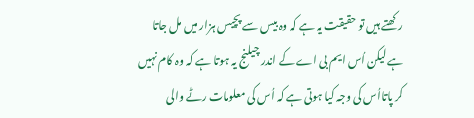رکھتے ہیں تو حقیقت یہ ہے کہ وہ بیس سے پچیس ہزار میں مل جاتا ہے لیکن اُس ایم بی اے کے اندر چیلنج یہ ہوتا ہے کہ وہ کام نہیں کر پاتااُس کی وجہ کیا ہوتی ہے کہ اُس کی معلومات رٹے والی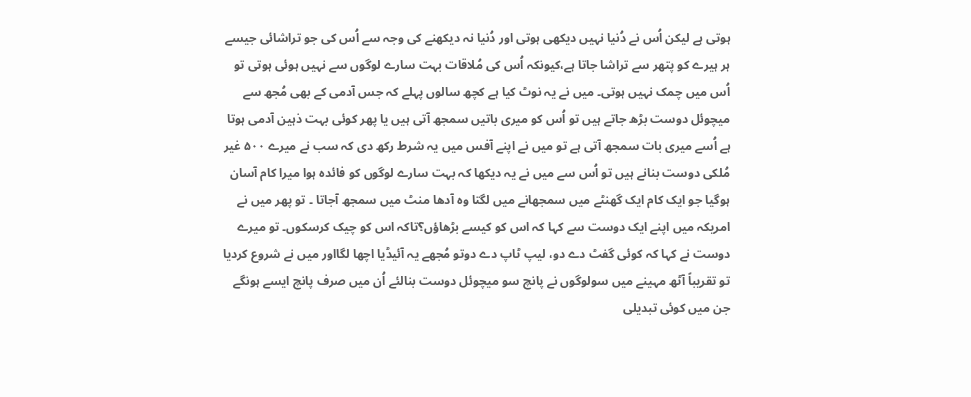ہوتی ہے لیکن اُس نے دُنیا نہیں دیکھی ہوتی اور دُنیا نہ دیکھنے کی وجہ سے اُس کی جو تراشائی جیسے ہر ہیرے کو پتھر سے تراشا جاتا ہے،کیونکہ اُس کی مُلاقات بہت سارے لوگوں سے نہیں ہوئی ہوتی تو اُس میں چمک نہیں ہوتی۔ میں نے یہ نوٹ کیا ہے کچھ سالوں پہلے کہ جس آدمی کے بھی مُجھ سے میچوئل دوست بڑھ جاتے ہیں تو اُس کو میری باتیں سمجھ آتی ہیں یا پھر کوئی بہت ذہین آدمی ہوتا ہے اُسے میری بات سمجھ آتی ہے تو میں نے اپنے آفس میں یہ شرط رکھ دی کہ سب نے میرے ۵۰۰ غیر مُلکی دوست بنانے ہیں تو اُس سے میں نے یہ دیکھا کہ بہت سارے لوگوں کو فائدہ ہوا میرا کام آسان ہوگیا جو ایک کام ایک گھنٹے میں سمجھانے میں لگتا وہ آدھا منٹ میں سمجھ آجاتا ۔ تو پھر میں نے امریکہ میں اپنے ایک دوست سے کہا کہ اس کو کیسے بڑھاؤں؟تاکہ اس کو چیک کرسکوں۔ تو میرے دوست نے کہا کہ کوئی گفٹ دے دو، لیپ ٹاپ دے دوتو مُجھے یہ آئیڈیا اچھا لگااور میں نے شروع کردیا تو تقریباً آٹھ مہینے میں سولوگوں نے پانچ سو میچوئل دوست بنالئے اُن میں صرف پانچ ایسے ہونگے جن میں کوئی تبدیلی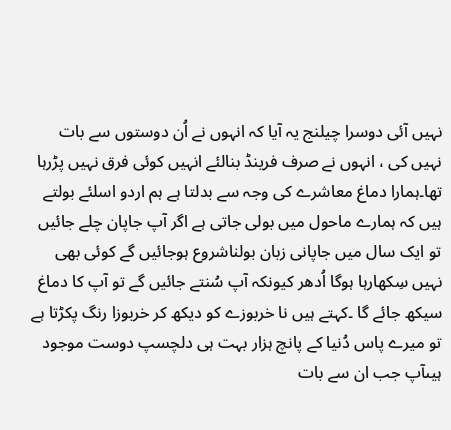نہیں آئی دوسرا چیلنج یہ آیا کہ انہوں نے اُن دوستوں سے بات نہیں کی ، انہوں نے صرف فرینڈ بنالئے انہیں کوئی فرق نہیں پڑرہا تھا۔ہمارا دماغ معاشرے کی وجہ سے بدلتا ہے ہم اردو اسلئے بولتے ہیں کہ ہمارے ماحول میں بولی جاتی ہے اگر آپ جاپان چلے جائیں تو ایک سال میں جاپانی زبان بولناشروع ہوجائیں گے کوئی بھی نہیں سِکھارہا ہوگا اُدھر کیونکہ آپ سُنتے جائیں گے تو آپ کا دماغ سیکھ جائے گا ۔کہتے ہیں نا خربوزے کو دیکھ کر خربوزا رنگ پکڑتا ہے تو میرے پاس دُنیا کے پانچ ہزار بہت ہی دلچسپ دوست موجود ہیںآپ جب ان سے بات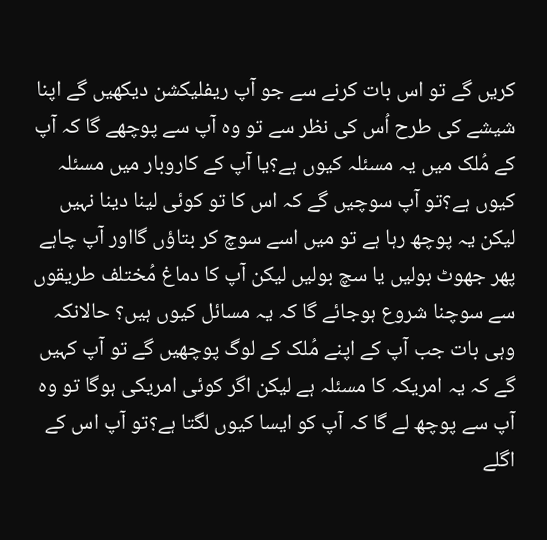کریں گے تو اس بات کرنے سے جو آپ ریفلیکشن دیکھیں گے اپنا شیشے کی طرح اُس کی نظر سے تو وہ آپ سے پوچھے گا کہ آپ کے مُلک میں یہ مسئلہ کیوں ہے؟یا آپ کے کاروبار میں مسئلہ کیوں ہے؟تو آپ سوچیں گے کہ اس کا تو کوئی لینا دینا نہیں لیکن یہ پوچھ رہا ہے تو میں اسے سوچ کر بتاؤں گااور آپ چاہے پھر جھوٹ بولیں یا سچ بولیں لیکن آپ کا دماغ مُختلف طریقوں سے سوچنا شروع ہوجائے گا کہ یہ مسائل کیوں ہیں؟ حالانکہ وہی بات جب آپ کے اپنے مُلک کے لوگ پوچھیں گے تو آپ کہیں گے کہ یہ امریکہ کا مسئلہ ہے لیکن اگر کوئی امریکی ہوگا تو وہ آپ سے پوچھ لے گا کہ آپ کو ایسا کیوں لگتا ہے؟تو آپ اس کے اگلے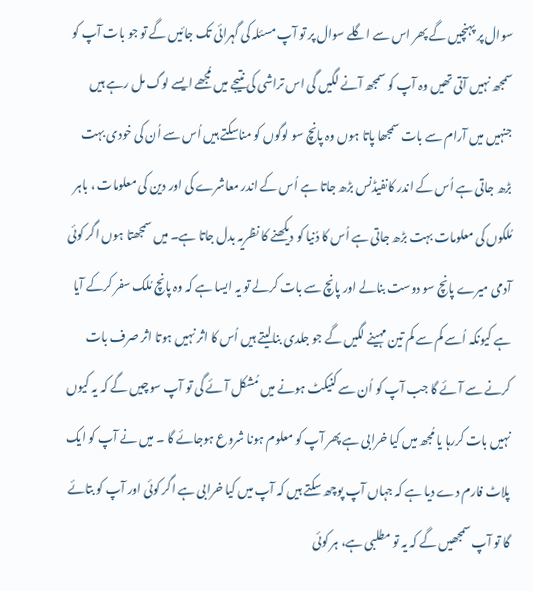سوال پر پہنچیں گے پھر اس سے اگلے سوال پر تو آپ مسئلہ کی گہرائی تک جائیں گے تو جو بات آپ کو سمجھ نہیں آتی تھیں وہ آپ کو سمجھ آنے لگیں گی اس تراشی کی نتیجے میں مُجھے ایسے لوگ مل رہے ہیں جنہیں میں آرام سے بات سمجھا پاتا ہوں وہ پانچ سو لوگوں کو مناسکتے ہیں اُس سے اُن کی خودی بہت بڑھ جاتی ہے اُس کے اندر کانفیڈنس بڑھ جاتا ہے اُس کے اندر معاشرے کی اور دین کی معلومات ، باہر مُلکوں کی معلومات بہت بڑھ جاتی ہے اُس کا دُنیا کو دیکھنے کا نظریہ بدل جاتا ہے۔ میں سمجھتا ہوں اگر کوئی آدمی میرے پانچ سو دوست بنالے اور پانچ سے بات کرلے تو یہ ایسا ہے کہ وہ پانچ مُلک سفر کرکے آیا ہے کیونکہ اُسے کم سے کم تین مہینے لگیں گے جو جلدی بنالیتے ہیں اُس کا اثر نہیں ہوتا اثر صرف بات کرنے سے آئے گا جب آپ کو اُن سے کنیکٹ ہونے میں مُشکل آئے گی تو آپ سوچیں گے کہ یہ کیوں نہیں بات کررہا یا مُجھ میں کیا خرابی ہے پھر آپ کو معلوم ہونا شروع ہوجائے گا ۔ میں نے آپ کو ایک پلاٹ فارم دے دیا ہے کہ جہاں آپ پوچھ سکتے ہیں کہ آپ میں کیا خرابی ہے اگر کوئی اور آپ کو بتائے گا تو آپ سمجھیں گے کہ یہ تو مطلبی ہے، ہر کوئی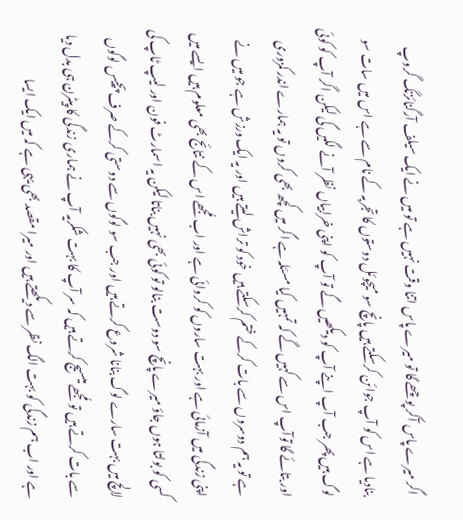اگر میرے پاس آکر پوچھے گا تو میرے پاس اتنا وقت نہیں ہے تو میں نے ایک سیلف آرگنائزنگ گروپ بنادیا ہے اس کو آپ جوائن کرسکتے ہیں پانچ سو میچوئل دوستوں کا تجربہ کے نام سے ہے اس میں سات سو لوگ ہیں پھر جب آپ اپنے آپ کو دیکھیں گے تو آپ کو اپنی خرابیاں نظر آنے لگیں گی لیکن اگر آپ کو کوئی اور بتائے گا توآپ اس سے کہیں گے کہ تمہیں کیا مسئلہ ہے اگر میں کچھ بھی کروں تو یہ ہمارے اندر کمزوری ہے تو یہ ہم دوسروں سے بات کرکے ختم کرسکتے ہیں خود کو تراش لیتے ہیں اور یہ ایک ورزش ہے جو میں نے اپنی زندگی میں آزمائی ہے اور بہت ساروں کو کروائی ہے اور اب مُجھے اس کے نتائج بھی معلوم ہیں ایسے میں کسی کو بولتا ہوں جاؤ میرے پانچ سو دوست بنالو تو کوئی بھی نہیں بناتا لیکن یہ اسمارٹ فون اور لیپ ٹاپ کی لالچ میں بہت سارے لوگ بنانا شروع کرتے ہیں اور جب سو لوگوں سے دوستی کرکے صرف پچیس لوگوں سے بات کرتے ہیں تو مُجھے میسیج کرتے ہیں کہ سر آپ کا بہت شکریہ آپ نے ہماری زندگی کا پیٹرن ہی بدل دیا ہے اور اب ہم زندگی کو بہت الگ نظر سے دیکھتے ہیں اور میرا مقصد بھی یہی ہے کہ میں ایک ایسا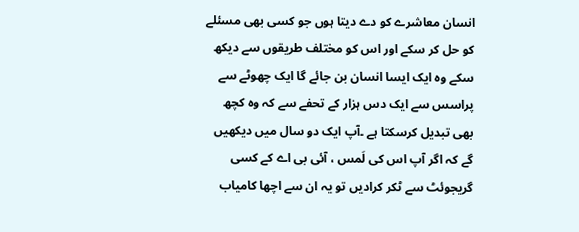انسان معاشرے کو دے دیتا ہوں جو کسی بھی مسئلے کو حل کر سکے اور اس کو مختلف طریقوں سے دیکھ سکے وہ ایک ایسا انسان بن جائے گا ایک چھوٹے سے پراسس سے ایک دس ہزار کے تحفے سے کہ وہ کچھ بھی تبدیل کرسکتا ہے ۔آپ ایک دو سال میں دیکھیں گے کہ اگر آپ اس کی لَمس ، آئی بی اے کے کسی گریجوئٹ سے ٹکر کرادیں تو یہ ان سے اچھا کامیاب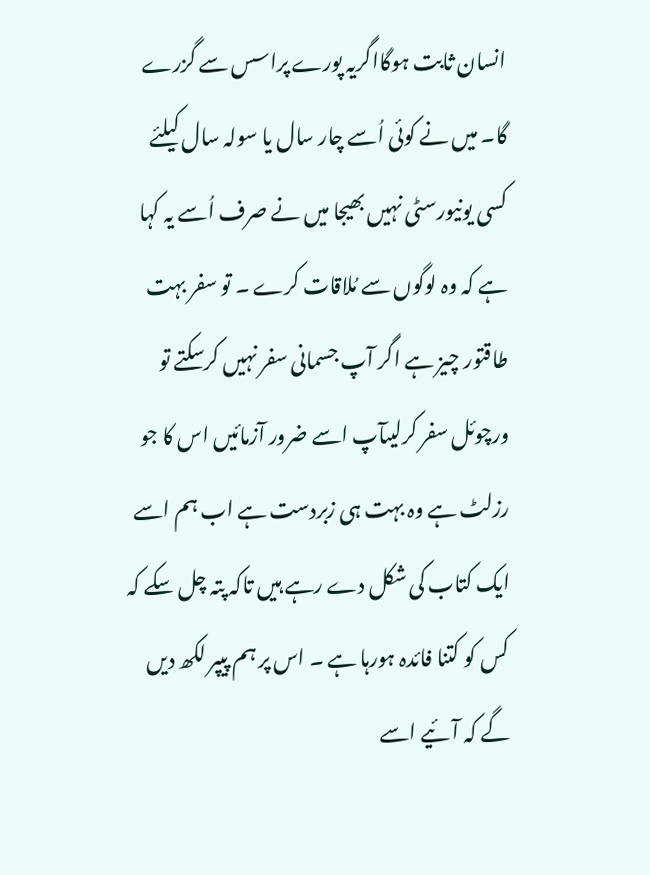انسان ثابت ہوگااگریہ پورے پراسس سے گزرے گا۔ میں نے کوئی اُسے چار سال یا سولہ سال کیلئے کسی یونیورسٹی نہیں بھیجا میں نے صرف اُسے یہ کہا ہے کہ وہ لوگوں سے مُلاقات کرے ۔ تو سفر بہت طاقتور چیز ہے اگر آپ جسمانی سفر نہیں کرسکتے تو ورچوئل سفر کرلیںآپ اسے ضرور آزمائیں اس کا جو رزلٹ ہے وہ بہت ہی زبردست ہے اب ہم اسے ایک کتاب کی شکل دے رہے ہیں تاکہ پتہ چل سکے کہ کس کو کتنا فائدہ ہورہا ہے ۔ اس پر ہم پیپر لکھ دیں گے کہ آئیے اسے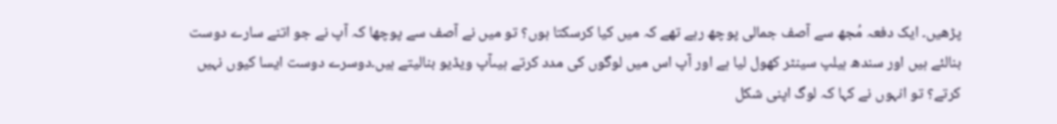پڑھیں۔ ایک دفعہ مُجھ سے آصف جمالی پوچھ رہے تھے کہ میں کیا کرسکتا ہوں؟ تو میں نے آصف سے پوچھا کہ آپ نے جو اتنے سارے دوست بنالئے ہیں اور سندھ ہیلپ سینٹر کھول لیا ہے اور آپ اس میں لوگوں کی مدد کرتے ہیںآپ ویڈیو بنالیتے ہیں۔دوسرے دوست ایسا کیوں نہیں کرتے؟ تو انہوں نے کہا کہ لوگ اپنی شکل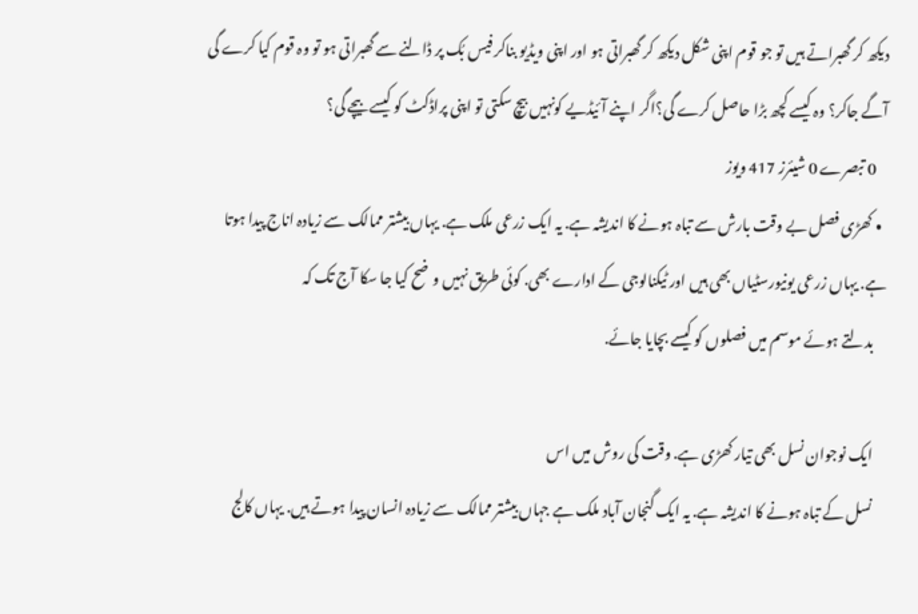دیکھ کر گھبراتے ہیں تو جو قوم اپنی شکل دیکھ کر گھبراتی ہو اور اپنی ویڈیو بناکر فیس بُک پر ڈالنے سے گھبراتی ہو تو وہ قوم کیا کرے گی آگے جاکر؟ وہ کیسے کچھ بڑا حاصل کرے گی؟اگر اپنے آئیڈیے کونہیں بیچ سکتی تو اپنی پراڈکٹ کو کیسے بیچے گی؟
    0 تبصرے 0 شیئرز 417 ویوز
  • کھڑی فصل بے وقت بارش سے تباہ ہونے کا اندیشہ ہے. یہ ایک زرعی ملک ہے. یہاں بیشتر ممالک سے زیادہ اناج پیدا ہوتا ہے. یہاں زرعی یونیورسٹیاں بھی ہیں اور ٹیکنالوجی کے ادارے بھی. کوئی طریق نہیں وضح کیا جا سکا آج تک کہ
    بدلتے ہوئے موسم میں فصلوں کو کیسے بچایا جائے.

    ایک نوجوان نسل بھی تیار کھڑی ہے. وقت کی روش میں اس
    نسل کے تباہ ہونے کا اندیشہ ہے. یہ ایک گنجان آباد ملک ہے جہاں بیشتر ممالک سے زیادہ انسان پیدا ہوتے ہیں. یہاں کالج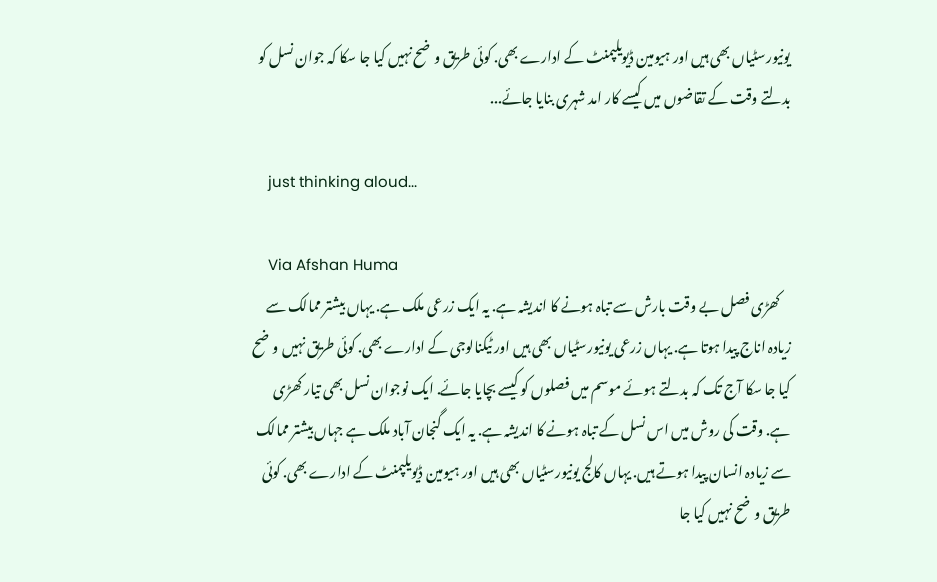یونیورسٹیاں بھی ہیں اور ہیومین ڈیویلپمنٹ کے ادارے بھی. کوئی طریق وضح نہیں کیا جا سکا کہ جوان نسل کو بدلتے وقت کے تقاضوں میں کیسے کار امد شہری بنایا جائے...

    just thinking aloud...

    Via Afshan Huma
    کھڑی فصل بے وقت بارش سے تباہ ہونے کا اندیشہ ہے. یہ ایک زرعی ملک ہے. یہاں بیشتر ممالک سے زیادہ اناج پیدا ہوتا ہے. یہاں زرعی یونیورسٹیاں بھی ہیں اور ٹیکنالوجی کے ادارے بھی. کوئی طریق نہیں وضح کیا جا سکا آج تک کہ بدلتے ہوئے موسم میں فصلوں کو کیسے بچایا جائے. ایک نوجوان نسل بھی تیار کھڑی ہے. وقت کی روش میں اس نسل کے تباہ ہونے کا اندیشہ ہے. یہ ایک گنجان آباد ملک ہے جہاں بیشتر ممالک سے زیادہ انسان پیدا ہوتے ہیں. یہاں کالج یونیورسٹیاں بھی ہیں اور ہیومین ڈیویلپمنٹ کے ادارے بھی. کوئی طریق وضح نہیں کیا جا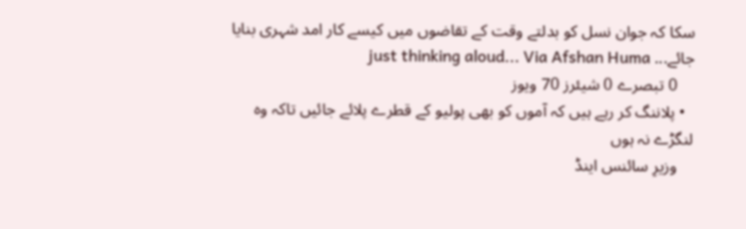سکا کہ جوان نسل کو بدلتے وقت کے تقاضوں میں کیسے کار امد شہری بنایا جائے... just thinking aloud... Via Afshan Huma
    0 تبصرے 0 شیئرز 70 ویوز
  • پلاننگ کر رہے ہیں کہ آموں کو بھی پولیو کے قطرے پلائے جائیں تاکہ وہ لنگڑے نہ ہوں
    وزیرِ سائنس اینڈ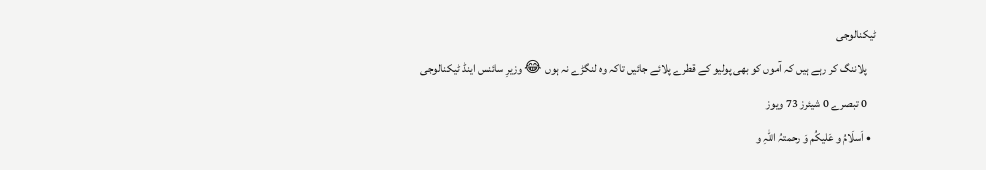ٹیکنالوجی
    پلاننگ کر رہے ہیں کہ آموں کو بھی پولیو کے قطرے پلائے جائیں تاکہ وہ لنگڑے نہ ہوں 😂 وزیرِ سائنس اینڈ ٹیکنالوجی
    0 تبصرے 0 شیئرز 73 ویوز
  • اَسلَامُ و عَلیکُم وَ رحمتہُ اللّہِ و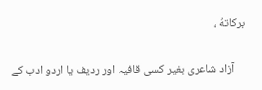برکاتهُ ،

    آزاد شاعری بغیر کسی قافیہ اور ردیف یا اردو ادب کے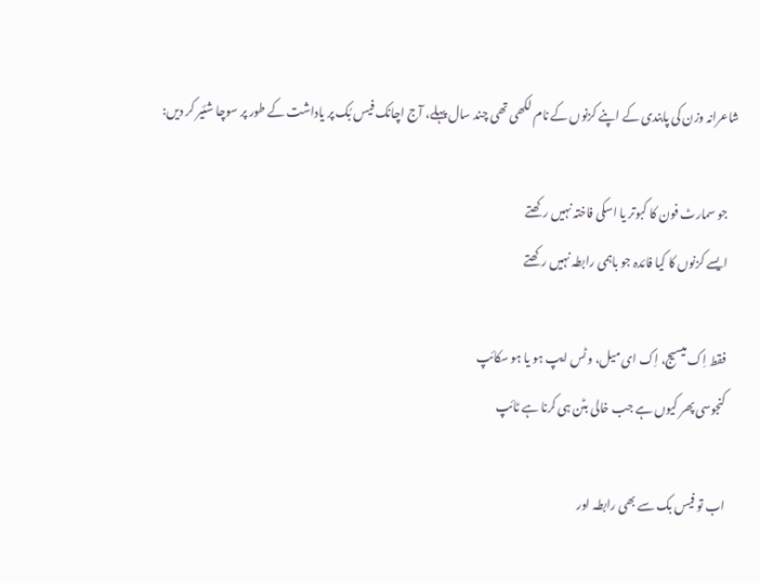شاعرانہ وزن کی پابندی کے اپنے کزنوں کے نام لکھی تھی چند سال پہلے، آج اچانک فیس بُک پر یاداشت کے طور پر سوچا شئیر کر دیں:

    جو سمارٹ فون کا کبوتر یا اسکی فاختہ نہیں رکھتے
    ایسے کزنوں کا کیا فائدہ جو باہمی رابطہ نہیں رکھتے

    فقط اِک میسیج، اِک ای میل، وٹس ایپ ہو یا ہو سکائپ
    کنجوسی پھر کیوں ہے جب خالی بٹن ہی کرنا ہے ٹائپ

    اب تو فیس بک سے بھی رابطہ اور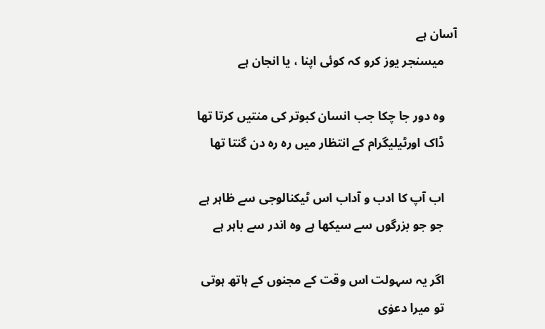آسان ہے
    میسنجر یوز کرو کہ کوئی اپنا ، یا انجان ہے

    وہ دور جا چکا جب انسان کبوتر کی منتیں کرتا تھا
    ڈاک اورٹیلیگرام کے انتظار میں رہ رہ دن گنتا تھا

    اب آپ کا ادب و آداب اس ٹیکنالوجی سے ظاہر ہے
    جو جو بزرگوں سے سیکھا ہے وہ اندر سے باہر ہے

    اگر یہ سہولت اس وقت کے مجنوں کے ہاتھ ہوتی
    تو میرا دعوٰی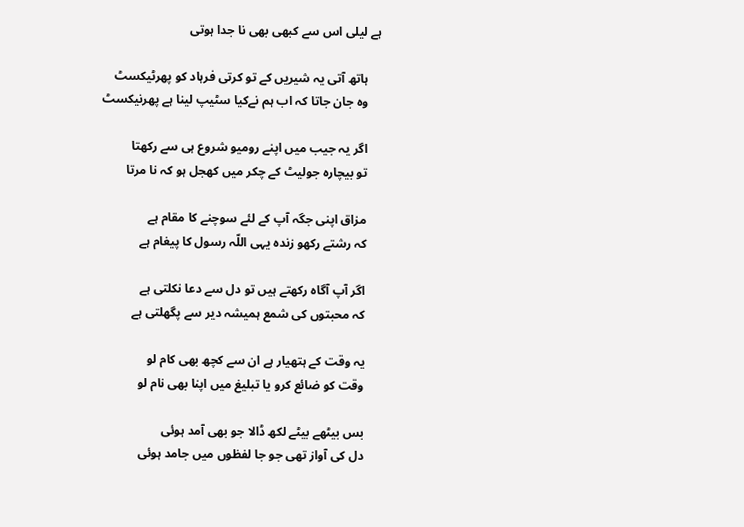ہے لیلی اس سے کبھی بھی نا جدا ہوتی

    ہاتھ آتی یہ شیریں کے تو کرتی فرہاد کو پھرٹیکسٹ
    وہ جان جاتا کہ اب ہم نےکیا سٹیپ لینا ہے پھرنیکسٹ

    اگر یہ جیب میں اپنے رومیو شروع ہی سے رکھتا
    تو بیچارہ جولیٹ کے چکر میں کھجل ہو کہ نا مرتا

    مزاق اپنی جگہ آپ کے لئے سوچنے کا مقام ہے
    کہ رشتے رکھو زندہ یہی اللّہ رسول کا پیغام ہے

    اگر آپ آگاہ رکھتے ہیں تو دل سے دعا نکلتی ہے
    کہ محبتوں کی شمع ہمیشہ دیر سے پگھلتی ہے

    یہ وقت کے ہتھیار ہے ان سے کچھ بھی کام لو
    وقت کو ضائع کرو یا تبلیغ میں اپنا بھی نام لو

    بس بیٹھے بیٹے لکھ ڈالا جو بھی آمد ہوئی
    دل کی آواز تھی جو جا لفظوں میں جامد ہوئی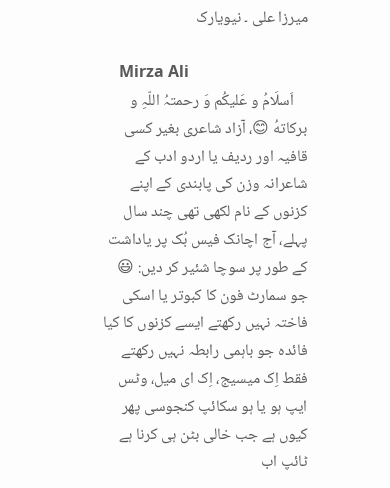میرزا علی ۔ نیویارک

    Mirza Ali
    اَسلَامُ و عَلیکُم وَ رحمتہُ اللّہِ و برکاتهُ 😊، آزاد شاعری بغیر کسی قافیہ اور ردیف یا اردو ادب کے شاعرانہ وزن کی پابندی کے اپنے کزنوں کے نام لکھی تھی چند سال پہلے، آج اچانک فیس بُک پر یاداشت کے طور پر سوچا شئیر کر دیں: 😃 جو سمارٹ فون کا کبوتر یا اسکی فاختہ نہیں رکھتے ایسے کزنوں کا کیا فائدہ جو باہمی رابطہ نہیں رکھتے فقط اِک میسیج، اِک ای میل، وٹس ایپ ہو یا ہو سکائپ کنجوسی پھر کیوں ہے جب خالی بٹن ہی کرنا ہے ٹائپ اب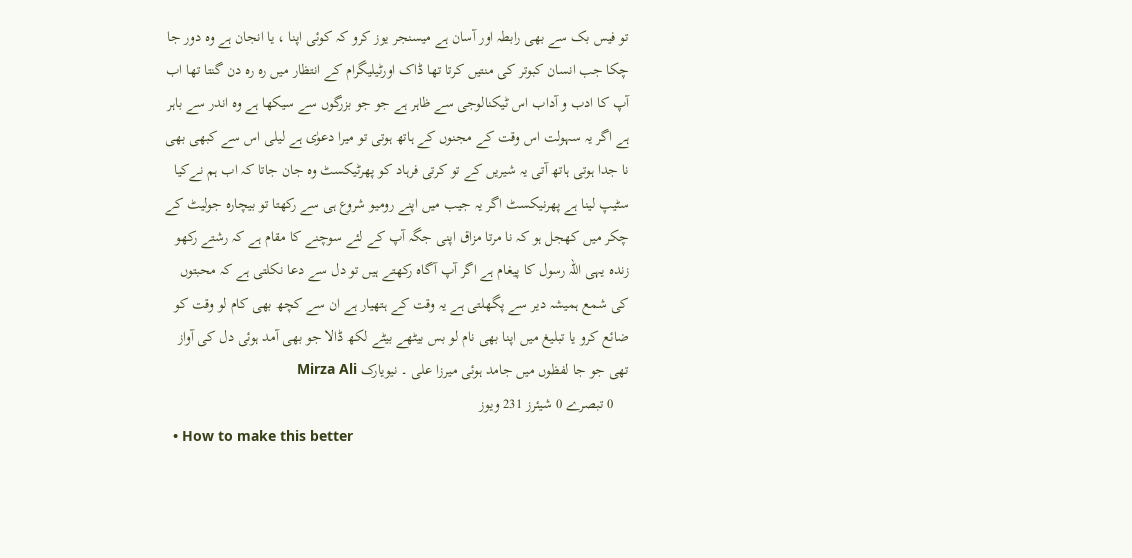تو فیس بک سے بھی رابطہ اور آسان ہے میسنجر یوز کرو کہ کوئی اپنا ، یا انجان ہے وہ دور جا چکا جب انسان کبوتر کی منتیں کرتا تھا ڈاک اورٹیلیگرام کے انتظار میں رہ رہ دن گنتا تھا اب آپ کا ادب و آداب اس ٹیکنالوجی سے ظاہر ہے جو جو بزرگوں سے سیکھا ہے وہ اندر سے باہر ہے اگر یہ سہولت اس وقت کے مجنوں کے ہاتھ ہوتی تو میرا دعوٰی ہے لیلی اس سے کبھی بھی نا جدا ہوتی ہاتھ آتی یہ شیریں کے تو کرتی فرہاد کو پھرٹیکسٹ وہ جان جاتا کہ اب ہم نےکیا سٹیپ لینا ہے پھرنیکسٹ اگر یہ جیب میں اپنے رومیو شروع ہی سے رکھتا تو بیچارہ جولیٹ کے چکر میں کھجل ہو کہ نا مرتا مزاق اپنی جگہ آپ کے لئے سوچنے کا مقام ہے کہ رشتے رکھو زندہ یہی اللّہ رسول کا پیغام ہے اگر آپ آگاہ رکھتے ہیں تو دل سے دعا نکلتی ہے کہ محبتوں کی شمع ہمیشہ دیر سے پگھلتی ہے یہ وقت کے ہتھیار ہے ان سے کچھ بھی کام لو وقت کو ضائع کرو یا تبلیغ میں اپنا بھی نام لو بس بیٹھے بیٹے لکھ ڈالا جو بھی آمد ہوئی دل کی آواز تھی جو جا لفظوں میں جامد ہوئی میرزا علی ۔ نیویارک Mirza Ali
    0 تبصرے 0 شیئرز 231 ویوز
  • How to make this better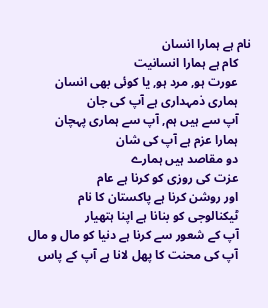نام ہے ہمارا انسان
    کام ہے ہمارا انسانیت
    عورت ہو, مرد ہو, یا کوئی بھی انسان
    ہماری ذمہداری ہے آپ کی جان
    آپ سے ہیں ہم, آپ سے ہماری پہچان
    ہمارا عزم ہے آپ کی شان
    دو مقاصد ہیں ہمارے
    عزت کی روزی کو کرنا ہے عام
    اور روشن کرنا ہے پاکستان کا نام
    ٹیکنالوجی کو بنانا ہے اپنا ہتھیار
    آپ کے شعور سے کرنا ہے دنیا کو مال و مال
    آپ کی محنت کا پھل لانا ہے آپ کے پاس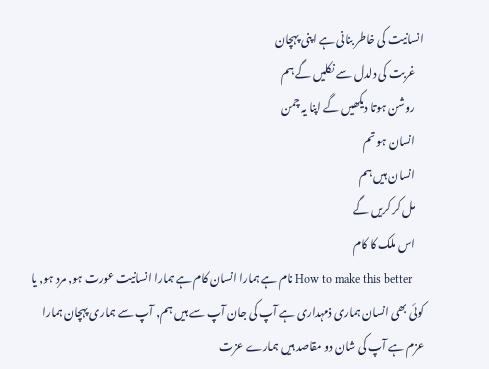انسانیت کی خاطر بنانی ہے اپنی پہچان
    غربت کی دلدل سے نکلیں گے ہم
    روشن ہوتا دیکھیں گے اپنا یہ چمن
    انسان ہو تم
    انسان ہیں ہم
    مل کر کریں گے
    اس ملک کا کام
    How to make this better نام ہے ہمارا انسان کام ہے ہمارا انسانیت عورت ہو, مرد ہو, یا کوئی بھی انسان ہماری ذمہداری ہے آپ کی جان آپ سے ہیں ہم, آپ سے ہماری پہچان ہمارا عزم ہے آپ کی شان دو مقاصد ہیں ہمارے عزت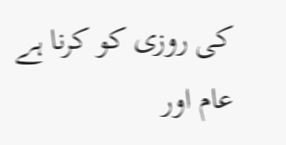کی روزی کو کرنا ہے عام اور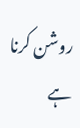روشن کرنا ہے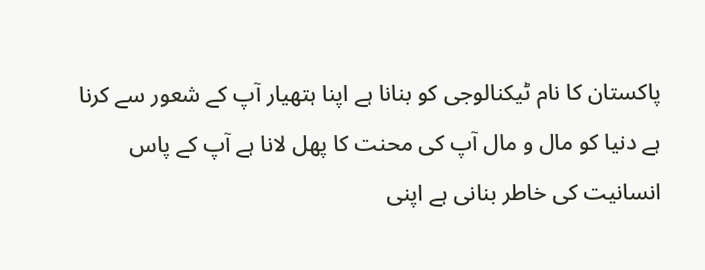پاکستان کا نام ٹیکنالوجی کو بنانا ہے اپنا ہتھیار آپ کے شعور سے کرنا ہے دنیا کو مال و مال آپ کی محنت کا پھل لانا ہے آپ کے پاس انسانیت کی خاطر بنانی ہے اپنی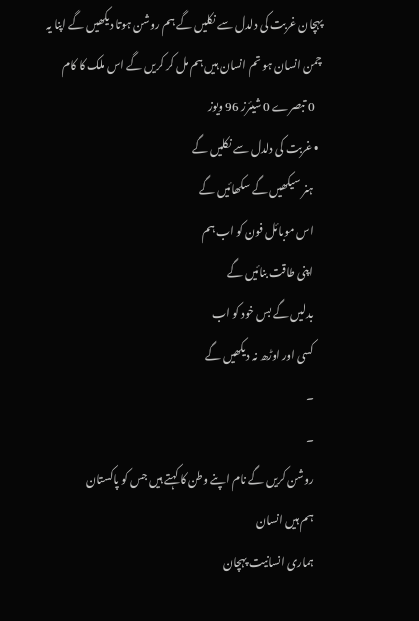پہچان غربت کی دلدل سے نکلیں گے ہم روشن ہوتا دیکھیں گے اپنا یہ چمن انسان ہو تم انسان ہیں ہم مل کر کریں گے اس ملک کا کام
    0 تبصرے 0 شیئرز 96 ویوز
  • غربت کی دلدل سے نکلیں گے
    ہنر سیکھیں گے سکھائیں گے
    اس موبائل فون کو اب ہم
    اپنی طاقت بنائیں گے
    بدلیں گے بس خود کو اب
    کسی اور اوڑھ نہ دیکھیں گے
    ۔
    ۔
    روشن کریں گے نام اپنے وطن کا کہتے ہیں جس کو پاکستان
    ہم ہیں انسان
    ہماری انسانیت پہچان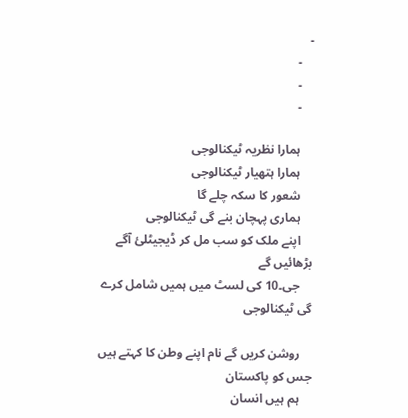۔
    ۔
    ۔
    ۔

    ہمارا نظریہ ٹیکنالوجی
    ہمارا ہتھیار ٹیکنالوجی
    شعور کا سکہ چلے گا
    ہماری پہچان بنے گی ٹیکنالوجی
    اپنے ملک کو سب مل کر ڈیجیٹلئ آگے بڑھائیں گے
    جی۔10 کی لسٹ میں ہمیں شامل کرے گی ٹیکنالوجی

    روشن کریں گے نام اپنے وطن کا کہتے ہیں جس کو پاکستان
    ہم ہیں انسان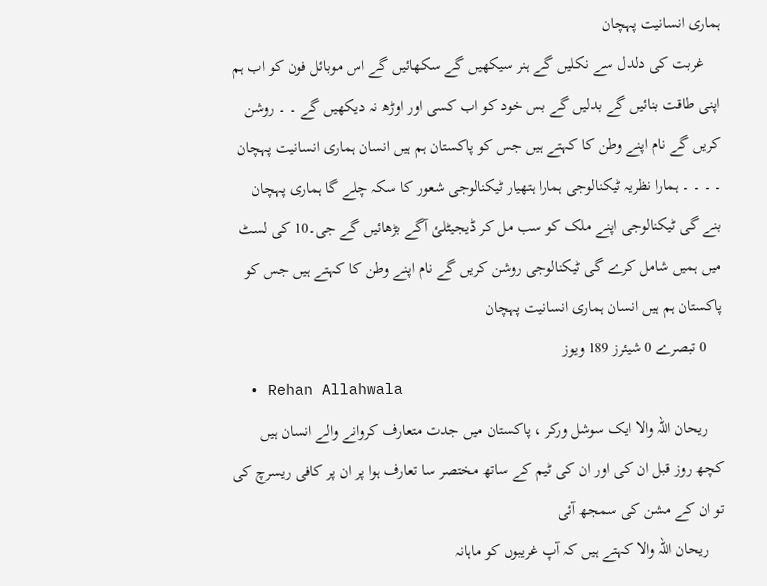ہماری انسانیت پہچان
    غربت کی دلدل سے نکلیں گے ہنر سیکھیں گے سکھائیں گے اس موبائل فون کو اب ہم اپنی طاقت بنائیں گے بدلیں گے بس خود کو اب کسی اور اوڑھ نہ دیکھیں گے ۔ ۔ روشن کریں گے نام اپنے وطن کا کہتے ہیں جس کو پاکستان ہم ہیں انسان ہماری انسانیت پہچان ۔ ۔ ۔ ۔ ہمارا نظریہ ٹیکنالوجی ہمارا ہتھیار ٹیکنالوجی شعور کا سکہ چلے گا ہماری پہچان بنے گی ٹیکنالوجی اپنے ملک کو سب مل کر ڈیجیٹلئ آگے بڑھائیں گے جی۔10 کی لسٹ میں ہمیں شامل کرے گی ٹیکنالوجی روشن کریں گے نام اپنے وطن کا کہتے ہیں جس کو پاکستان ہم ہیں انسان ہماری انسانیت پہچان
    0 تبصرے 0 شیئرز 189 ویوز
  • Rehan Allahwala
    ریحان اللہ والا ایک سوشل ورکر ، پاکستان میں جدت متعارف کروانے والے انسان ہیں کچھ روز قبل ان کی اور ان کی ٹیم کے ساتھ مختصر سا تعارف ہوا پر ان پر کافی ریسرچ کی تو ان کے مشن کی سمجھ آئی
    ریحان اللہ والا کہتے ہیں کہ آپ غریبوں کو ماہانہ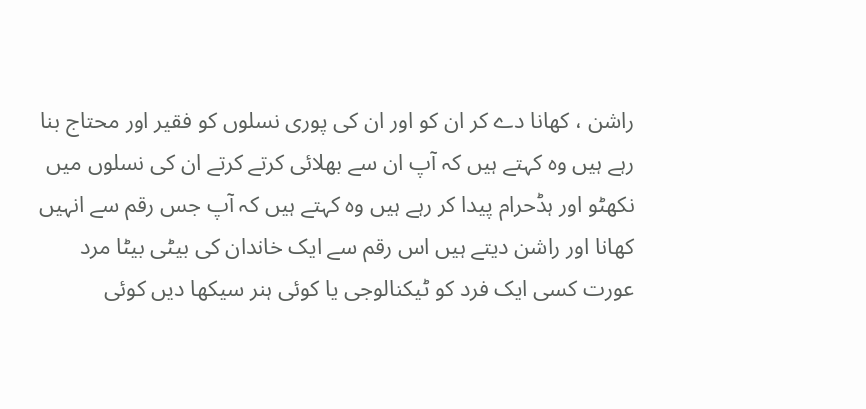راشن ، کھانا دے کر ان کو اور ان کی پوری نسلوں کو فقیر اور محتاج بنا رہے ہیں وہ کہتے ہیں کہ آپ ان سے بھلائی کرتے کرتے ان کی نسلوں میں نکھٹو اور ہڈحرام پیدا کر رہے ہیں وہ کہتے ہیں کہ آپ جس رقم سے انہیں کھانا اور راشن دیتے ہیں اس رقم سے ایک خاندان کی بیٹی بیٹا مرد عورت کسی ایک فرد کو ٹیکنالوجی یا کوئی ہنر سیکھا دیں کوئی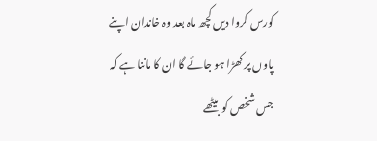کورس کروا دیں کچھ ماہ بعد وہ خاندان اپنے پاوں پر کھڑا ہو جائے گا ان کا ماننا ہے کہ جس شخص کو بیٹھے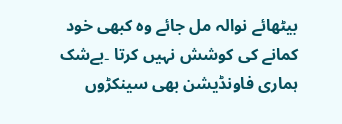بیٹھائے نوالہ مل جائے وہ کبھی خود کمانے کی کوشش نہیں کرتا ۔بےشک ہماری فاونڈیشن بھی سینکڑوں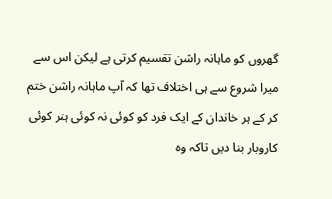گھروں کو ماہانہ راشن تقسیم کرتی ہے لیکن اس سے میرا شروع سے ہی اختلاف تھا کہ آپ ماہانہ راشن ختم کر کے ہر خاندان کے ایک فرد کو کوئی نہ کوئی ہنر کوئی کاروبار بنا دیں تاکہ وہ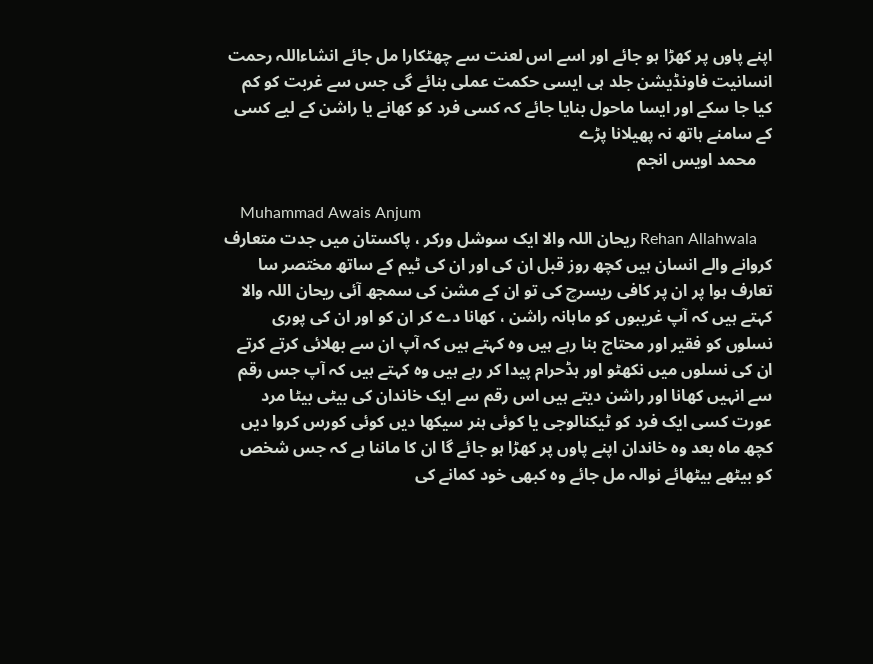اپنے پاوں پر کھڑا ہو جائے اور اسے اس لعنت سے چھٹکارا مل جائے انشاءاللہ رحمت انسانیت فاونڈیشن جلد ہی ایسی حکمت عملی بنائے گی جس سے غربت کو کم کیا جا سکے اور ایسا ماحول بنایا جائے کہ کسی فرد کو کھانے یا راشن کے لیے کسی کے سامنے ہاتھ نہ پھیلانا پڑے
    محمد اویس انجم

    Muhammad Awais Anjum
    Rehan Allahwala ریحان اللہ والا ایک سوشل ورکر ، پاکستان میں جدت متعارف کروانے والے انسان ہیں کچھ روز قبل ان کی اور ان کی ٹیم کے ساتھ مختصر سا تعارف ہوا پر ان پر کافی ریسرچ کی تو ان کے مشن کی سمجھ آئی ریحان اللہ والا کہتے ہیں کہ آپ غریبوں کو ماہانہ راشن ، کھانا دے کر ان کو اور ان کی پوری نسلوں کو فقیر اور محتاج بنا رہے ہیں وہ کہتے ہیں کہ آپ ان سے بھلائی کرتے کرتے ان کی نسلوں میں نکھٹو اور ہڈحرام پیدا کر رہے ہیں وہ کہتے ہیں کہ آپ جس رقم سے انہیں کھانا اور راشن دیتے ہیں اس رقم سے ایک خاندان کی بیٹی بیٹا مرد عورت کسی ایک فرد کو ٹیکنالوجی یا کوئی ہنر سیکھا دیں کوئی کورس کروا دیں کچھ ماہ بعد وہ خاندان اپنے پاوں پر کھڑا ہو جائے گا ان کا ماننا ہے کہ جس شخص کو بیٹھے بیٹھائے نوالہ مل جائے وہ کبھی خود کمانے کی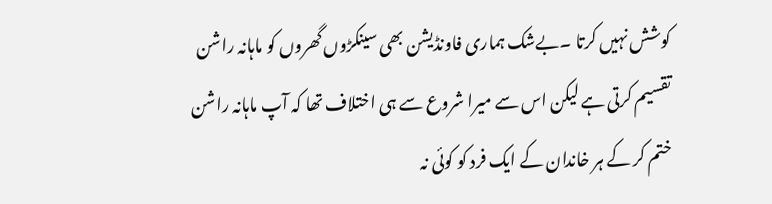کوشش نہیں کرتا ۔بےشک ہماری فاونڈیشن بھی سینکڑوں گھروں کو ماہانہ راشن تقسیم کرتی ہے لیکن اس سے میرا شروع سے ہی اختلاف تھا کہ آپ ماہانہ راشن ختم کر کے ہر خاندان کے ایک فرد کو کوئی نہ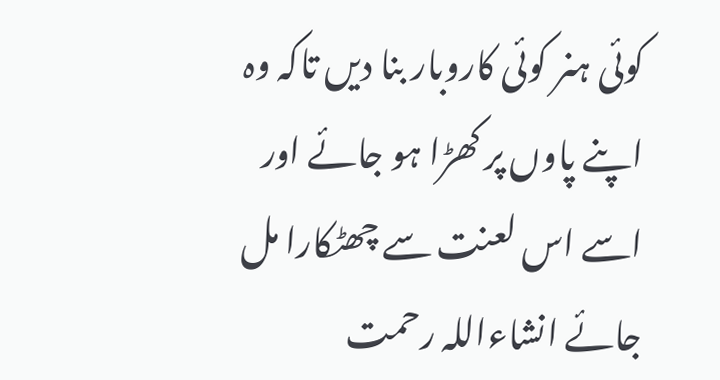کوئی ہنر کوئی کاروبار بنا دیں تاکہ وہ اپنے پاوں پر کھڑا ہو جائے اور اسے اس لعنت سے چھٹکارا مل جائے انشاءاللہ رحمت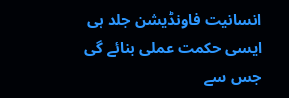انسانیت فاونڈیشن جلد ہی ایسی حکمت عملی بنائے گی جس سے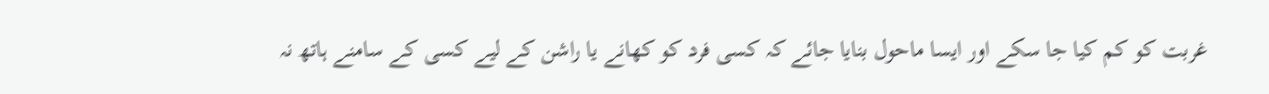غربت کو کم کیا جا سکے اور ایسا ماحول بنایا جائے کہ کسی فرد کو کھانے یا راشن کے لیے کسی کے سامنے ہاتھ نہ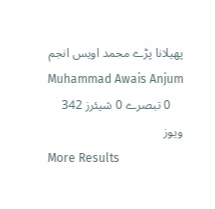پھیلانا پڑے محمد اویس انجم Muhammad Awais Anjum
    0 تبصرے 0 شیئرز 342 ویوز
More Results